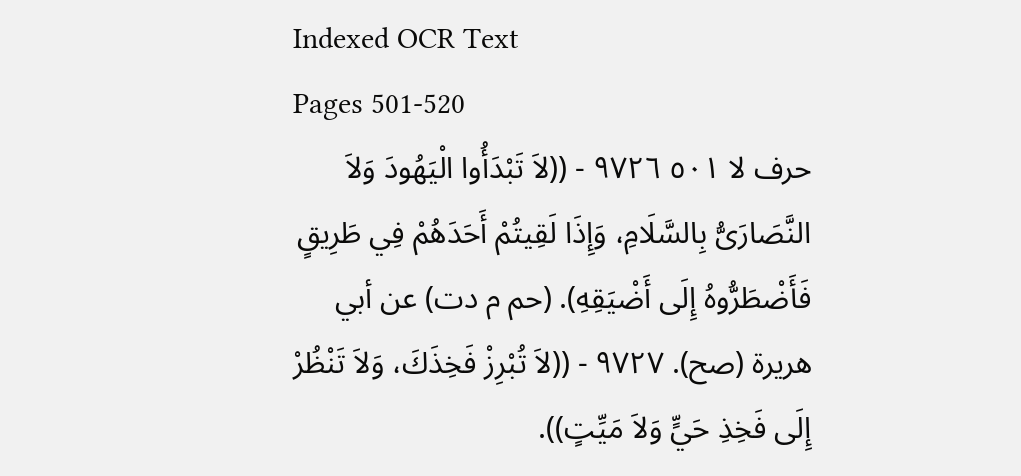Indexed OCR Text
Pages 501-520
حرف لا ٥٠١ ٩٧٢٦ - ((لاَ تَبْدَأُوا الْيَهُودَ وَلاَ النَّصَارَىُّ بِالسَّلَامِ، وَإِذَا لَقِيتُمْ أَحَدَهُمْ فِي طَرِيقٍ فَأَضْطَرُّوهُ إِلَى أَضْيَقِهِ). (حم م دت) عن أبي هريرة (صح). ٩٧٢٧ - ((لاَ تُبْرِزْ فَخِذَكَ، وَلاَ تَنْظُرْ إِلَى فَخِذِ حَيٍّ وَلاَ مَيِّتٍ)).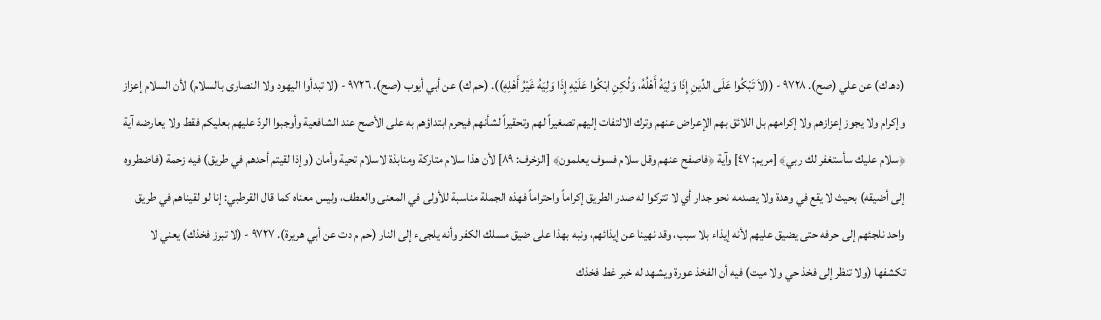(دهـ ك) عن علي (صح). ٩٧٢٨ - ((لاَ تَبْكُوا عَلَى الدِّينِ إِذَا وَلِيَهُ أَهْلُهُ، وَلُكِنِ ابْكُوا عَلَيْهِ إِذَا وَلِيَهُ غَيْرُ أَهْلِهِ)). (حم ك) عن أبي أيوب (صح). ٩٧٢٦ - (لا تبدأوا اليهود ولا النصارى بالسلام) لأن السلام إعزاز وإكرام ولا يجوز إعزازهم ولا إكرامهم بل اللائق بهم الإعراض عنهم وترك الالتفات إليهم تصغيراً لهم وتحقيراً لشأنهم فيحرم ابتداؤهم به على الأصح عند الشافعية وأوجبوا الردّ عليهم بعليكم فقط ولا يعارضه آية ﴿سلام عليك سأستغفر لك ربي﴾ [مريم: ٤٧] وآية ﴿فاصفح عنهم وقل سلام فسوف يعلمون﴾ [الزخرف: ٨٩] لأن هذا سلام متاركة ومنابذة لاسلام تحية وأمان (وإذا لقيتم أحدهم في طريق) فيه زحمة (فاضطروه إلى أضيقه) بحيث لا يقع في وهدة ولا يصدمه نحو جدار أي لا تتركوا له صدر الطريق إكراماً واحتراماً فهذه الجملة مناسبة للأولى في المعنى والعطف، وليس معناه كما قال القرطبي: إنا لو لقيناهم في طريق واحد نلجئهم إلى حرفه حتى يضيق عليهم لأنه إيذاء بلا سبب، وقد نهينا عن إيذائهم، ونبه بهذا على ضيق مسلك الكفر وأنه يلجىء إلى النار (حم م دت عن أبي هريرة). ٩٧٢٧ - (لا تبرز فخذك) يعني لا تكشفها (ولا تنظر إلى فخذ حي ولا ميت) فيه أن الفخذ عورة ويشهد له خبر غط فخذك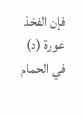فإن الفخذ عورة (د) في الحمام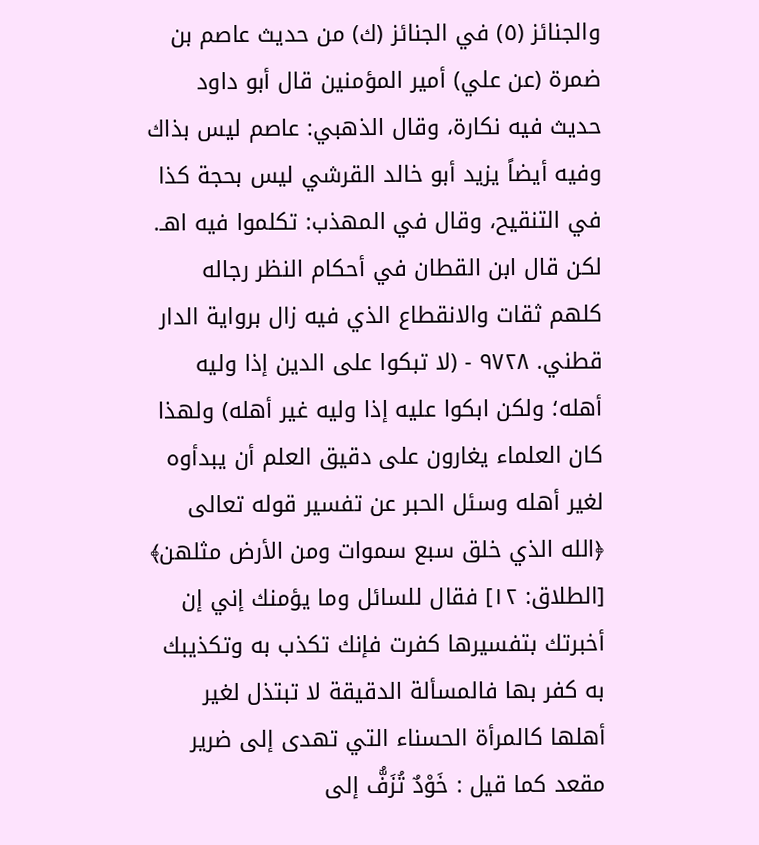والجنائز (٥) في الجنائز (ك) من حديث عاصم بن ضمرة (عن علي) أمير المؤمنين قال أبو داود حديث فيه نكارة، وقال الذهبي: عاصم ليس بذاك وفيه أيضاً يزيد أبو خالد القرشي ليس بحجة كذا في التنقيح، وقال في المهذب: تكلموا فيه اهـ. لكن قال ابن القطان في أحكام النظر رجاله كلهم ثقات والانقطاع الذي فيه زال برواية الدار قطني. ٩٧٢٨ - (لا تبكوا على الدين إذا وليه أهله؛ ولكن ابكوا عليه إذا وليه غير أهله) ولهذا كان العلماء يغارون على دقيق العلم أن يبدأوه لغير أهله وسئل الحبر عن تفسير قوله تعالى ﴿الله الذي خلق سبع سموات ومن الأرض مثلهن﴾ [الطلاق: ١٢] فقال للسائل وما يؤمنك إني إن أخبرتك بتفسيرها كفرت فإنك تكذب به وتكذيبك به كفر بها فالمسألة الدقيقة لا تبتذل لغير أهلها كالمرأة الحسناء التي تهدی إلى ضرير مقعد كما قيل : خَوْدٌ تُزَفُّ إلى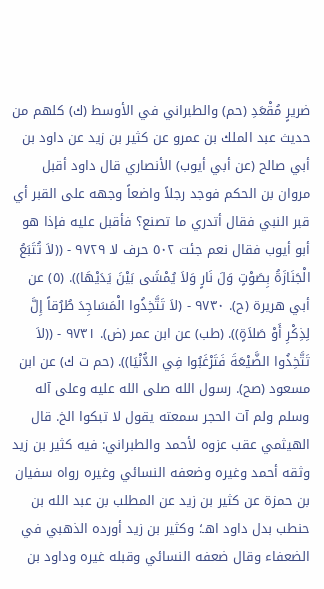ضريرٍ مُقْعَدِ (حم) والطبراني في الأوسط (ك) كلهم من حديث عبد الملك بن عمرو عن كثير بن زيد عن داود بن أبي صالح (عن أبي أيوب) الأنصاري قال داود أقبل مروان بن الحكم فوجد رجلاً واضعاً وجهه على القبر أي قبر النبي فقال أتدري ما تصنع؟ فأقبل عليه فإذا هو أبو أيوب فقال نعم جئت ٥٠٢ حرف لا ٩٧٢٩ - ((لاَ تُتَبَعُ الْجَنَازَةُ بِصَوْتٍ وَلَ نَارٍ وَلاَ يُمْشَى بَيْنَ يَدَيْهَا)). (٥) عن أبي هريرة (ح). ٩٧٣٠ - (لاَ تَتَّخِذُوا الْمَسَاجِدَ طُرُقاً إِلَّ لِذِكْرِ أَوْ صَلاَةٍ)). (طب) عن ابن عمر (ض). ٩٧٣١ - ((لاَ تَتَّخِذُوا الضَّيْعَةَ فَتَرْغَبُوا فِي الدُّنْيَا)). (حم ت ك) عن ابن مسعود (صح). رسول الله صلى الله عليه وعلى آله وسلم ولم آت الحجر سمعته يقول لا تبكوا الخ. قال الهيثمي عقب عزوه لأحمد والطبراني: فيه كثير بن زيد وثقه أحمد وغيره وضعفه النسائي وغيره رواه سفيان بن حمزة عن كثير بن زيد عن المطلب بن عبد الله بن حنطب بدل داود اهـ؛ وكثير بن زيد أورده الذهبي في الضعفاء وقال ضعفه النسائي وقبله غيره وداود بن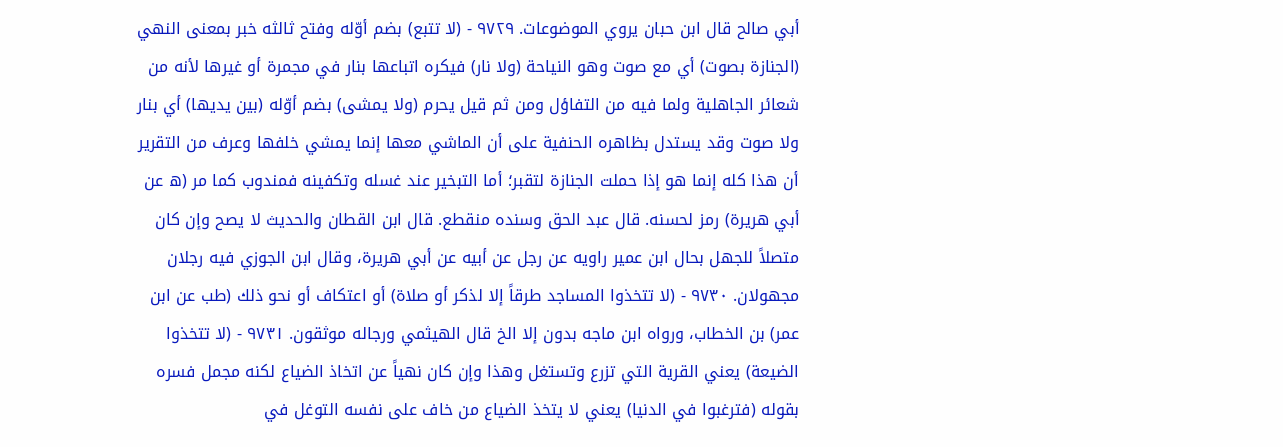أبي صالح قال ابن حبان يروي الموضوعات. ٩٧٢٩ - (لا تتبع) بضم أوّله وفتح ثالثه خبر بمعنى النهي (الجنازة بصوت) أي مع صوت وهو النياحة (ولا نار) فيكره اتباعها بنار في مجمرة أو غيرها لأنه من شعائر الجاهلية ولما فيه من التفاؤل ومن ثم قيل يحرم (ولا يمشى) بضم أوّله (بين يديها) أي بنار ولا صوت وقد يستدل بظاهره الحنفية على أن الماشي معها إنما يمشي خلفها وعرف من التقرير أن هذا كله إنما هو إذا حملت الجنازة لتقبر؛ أما التبخير عند غسله وتكفينه فمندوب كما مر (ه عن أبي هريرة) رمز لحسنه. قال عبد الحق وسنده منقطع. قال ابن القطان والحديث لا یصح وإن کان متصلاً للجهل بحال ابن عمیر راویه عن رجل عن أبيه عن أبي هريرة، وقال ابن الجوزي فيه رجلان مجهولان. ٩٧٣٠ - (لا تتخذوا المساجد طرقاً إلا لذكر أو صلاة) أو اعتكاف أو نحو ذلك (طب عن ابن عمر) بن الخطاب، ورواه ابن ماجه بدون إلا الخ قال الهيثمي ورجاله موثقون. ٩٧٣١ - (لا تتخذوا الضيعة) يعني القرية التي تزرع وتستغل وهذا وإن كان نهياً عن اتخاذ الضياع لكنه مجمل فسره بقوله (فترغبوا في الدنيا) يعني لا يتخذ الضياع من خاف على نفسه التوغل في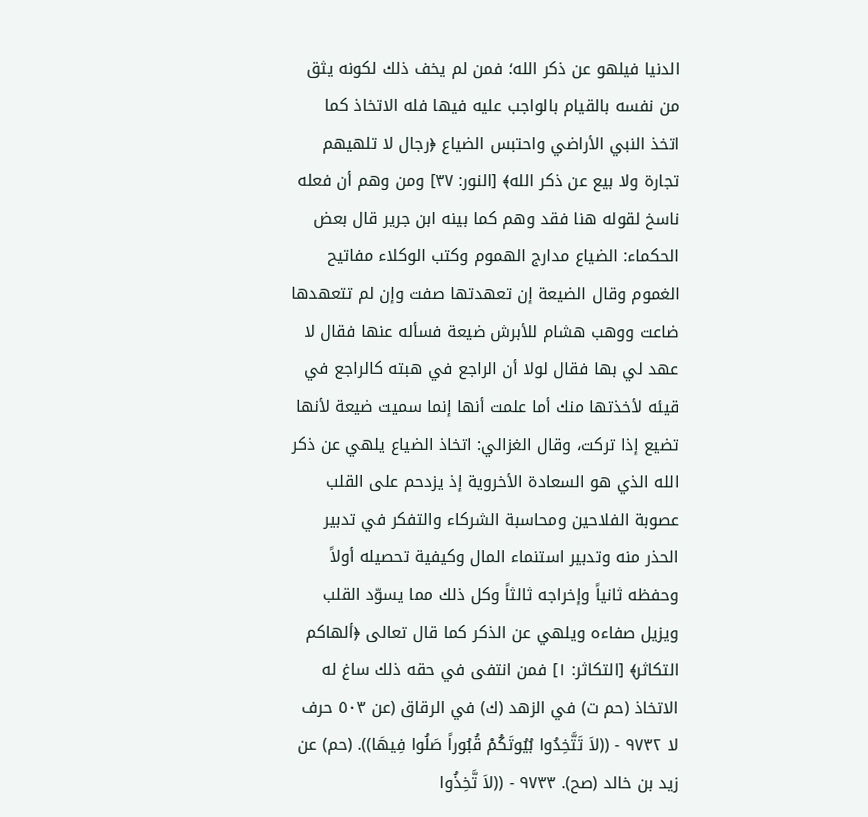الدنيا فيلهو عن ذكر الله؛ فمن لم يخف ذلك لكونه يثق من نفسه بالقيام بالواجب عليه فيها فله الاتخاذ كما اتخذ النبي الأراضي واحتبس الضياع ﴿رجال لا تلهيهم تجارة ولا بيع عن ذكر الله﴾ [النور: ٣٧] ومن وهم أن فعله ناسخ لقوله هنا فقد وهم كما بينه ابن جرير قال بعض الحكماء: الضياع مدارج الهموم وكتب الوكلاء مفاتيح الغموم وقال الضيعة إن تعهدتها صفت وإن لم تتعهدها ضاعت ووهب هشام للأبرش ضيعة فسأله عنها فقال لا عهد لي بها فقال لولا أن الراجع في هبته كالراجع في قيئه لأخذتها منك أما علمت أنها إنما سميت ضيعة لأنها تضيع إذا تركت، وقال الغزالي: اتخاذ الضياع يلهي عن ذكر الله الذي هو السعادة الأخروية إذ يزدحم على القلب عصوبة الفلاحين ومحاسبة الشركاء والتفكر في تدبير الحذر منه وتدبير استنماء المال وكيفية تحصيله أولاً وحفظه ثانياً وإخراجه ثالثاً وكل ذلك مما يسوّد القلب ويزيل صفاءه ويلهي عن الذكر كما قال تعالى ﴿ألهاكم التكاثر﴾ [التكاثر: ١] فمن انتفى في حقه ذلك ساغ له الاتخاذ (حم ت) في الزهد (ك) في الرقاق (عن ٥٠٣ حرف لا ٩٧٣٢ - ((لاَ تَتَّخِدُوا بُيُوتَكُمْ قُبُوراً صَلُوا فِيهَا)). (حم) عن زيد بن خالد (صح). ٩٧٣٣ - ((لاَ تَّخِذُوا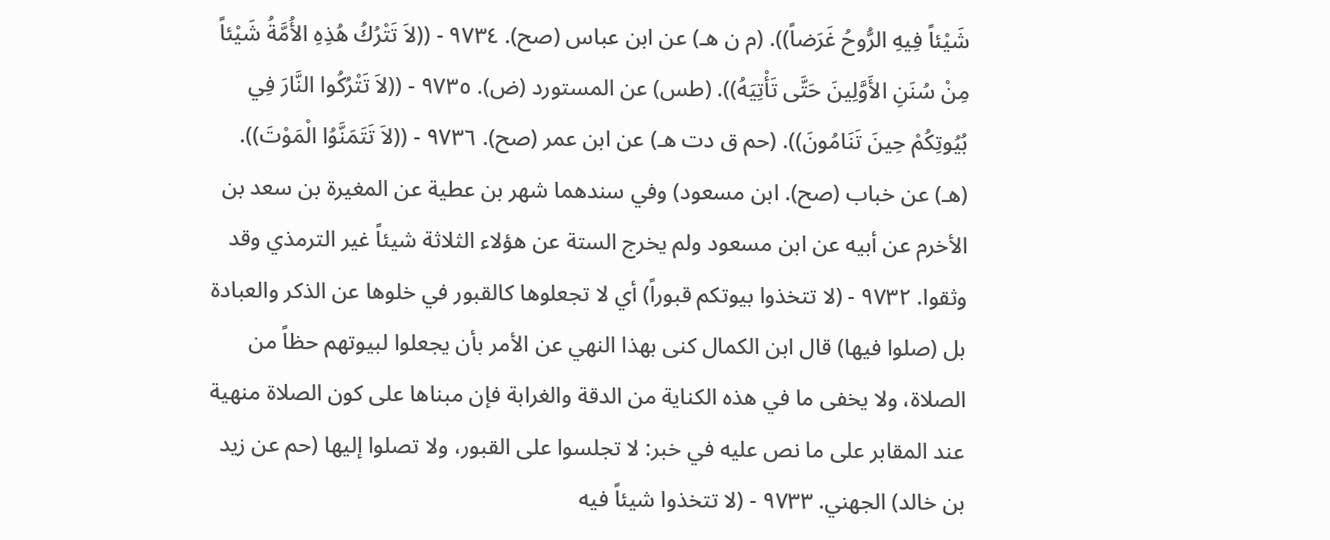شَيْئاً فِيهِ الرُّوحُ غَرَضاً)). (م ن هـ) عن ابن عباس (صح). ٩٧٣٤ - ((لاَ تَتْرُكُ هُذِهِ الأُمَّةُ شَيْئاً مِنْ سُنَنِ الأَوَّلِينَ حَتَّى تَأْتِيَهُ)). (طس) عن المستورد (ض). ٩٧٣٥ - ((لاَ تَتْرُكُوا النَّارَ فِي بُيُوتِكُمْ حِينَ تَنَامُونَ)). (حم ق دت هـ) عن ابن عمر (صح). ٩٧٣٦ - ((لاَ تَتَمَنَّوُا الْمَوْتَ)). (هـ) عن خباب (صح). ابن مسعود) وفي سندهما شهر بن عطية عن المغيرة بن سعد بن الأخرم عن أبيه عن ابن مسعود ولم يخرج الستة عن هؤلاء الثلاثة شيئاً غير الترمذي وقد وثقوا. ٩٧٣٢ - (لا تتخذوا بيوتكم قبوراً) أي لا تجعلوها كالقبور في خلوها عن الذكر والعبادة بل (صلوا فيها) قال ابن الكمال كنى بهذا النهي عن الأمر بأن يجعلوا لبيوتهم حظاً من الصلاة، ولا يخفى ما في هذه الكناية من الدقة والغرابة فإن مبناها على كون الصلاة منهية عند المقابر على ما نص عليه في خبر: لا تجلسوا على القبور، ولا تصلوا إليها (حم عن زيد بن خالد) الجهني. ٩٧٣٣ - (لا تتخذوا شيئاً فيه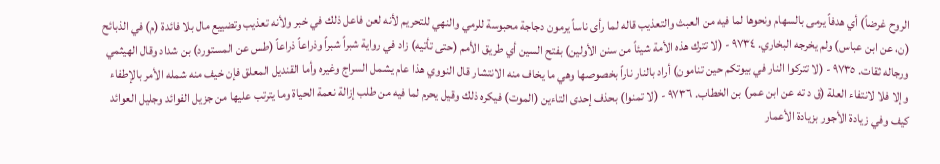الروح غرضاً) أي هدفاً يرمى بالسهام ونحوها لما فيه من العبث والتعذيب قاله لما رأى ناساً يرمون دجاجة محبوسة للرمي والنهي للتحريم لأنه لعن فاعل ذلك في خبر ولأنه تعذيب وتضييع مال بلا فائدة (م) في الذبائح (ن، عن ابن عباس) ولم يخرجه البخاري. ٩٧٣٤ - (لا تترك هذه الأمة شيئاً من سنن الأولين) بفتح السين أي طريق الأمم (حتى تأتيه) زاد في رواية شبراً شبراً وذراعاً ذراعاً (طس عن المستورد) بن شداد وقال الهيثمي ورجاله ثقات. ٩٧٣٥ - (لا تتركوا النار في بيوتكم حين تنامون) أراد بالنار ناراً بخصوصها وهي ما يخاف منه الانتشار قال النووي هذا عام يشمل السراج وغيره وأما القنديل المعلق فإن خيف منه شمله الأمر بالإطفاء وإلا فلا لانتفاء العلة (ق د ته عن ابن عمر) بن الخطاب. ٩٧٣٦ - (لا تمنوا) بحذف إحدى التاءين (الموت) فيكره ذلك وقيل يحرم لما فيه من طلب إزالة نعمة الحياة وما يترتب عليها من جزيل الفوائد وجليل العوائد كيف وفي زيادة الأجور بزيادة الأعمار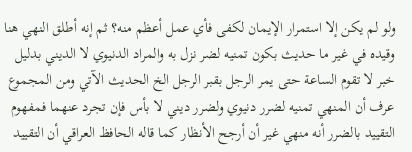ولو لم يكن إلا استمرار الإيمان لكفى فأي عمل أعظم منه؟ ثم إنه أطلق النهي هنا وقيده في غير ما حديث بكون تمنيه لضر نزل به والمراد الدنيوي لا الديني بدليل خبر لا تقوم الساعة حتى يمر الرجل بقبر الرجل الخ الحديث الآتي ومن المجموع عرف أن المنهي تمنيه لضرر دنيوي ولضرر ديني لا بأس فإن تجرد عنهما فمفهوم التقييد بالضرر أنه منهي غير أن أرجح الأنظار كما قاله الحافظ العراقي أن التقييد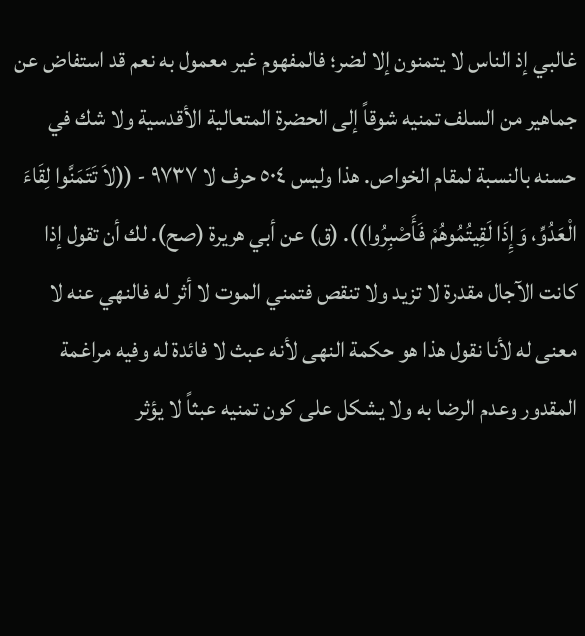غالبي إذ الناس لا يتمنون إلا لضر؛ فالمفهوم غير معمول به نعم قد استفاض عن جماهير من السلف تمنيه شوقاً إلى الحضرة المتعالية الأقدسية ولا شك في حسنه بالنسبة لمقام الخواص. هذا وليس ٥٠٤ حرف لا ٩٧٣٧ - ((لاَ تَتَمَنَّوا لِقَاءَ الْعَدُوِّ، وَإِذَا لَقِيتُمُوهُمْ فَأَصْبِرُوا)). (ق) عن أبي هريرة (صح). لك أن تقول إذا كانت الآجال مقدرة لا تزيد ولا تنقص فتمني الموت لا أثر له فالنهي عنه لا معنى له لأنا نقول هذا هو حكمة النهى لأنه عبث لا فائدة له وفيه مراغمة المقدور وعدم الرضا به ولا يشكل على كون تمنيه عبثاً لا يؤثر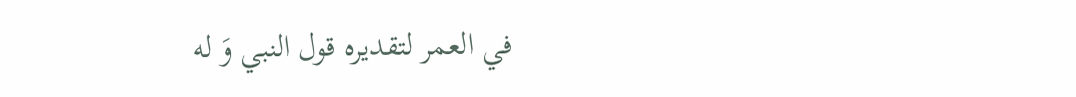في العمر لتقديره قول النبي وَ له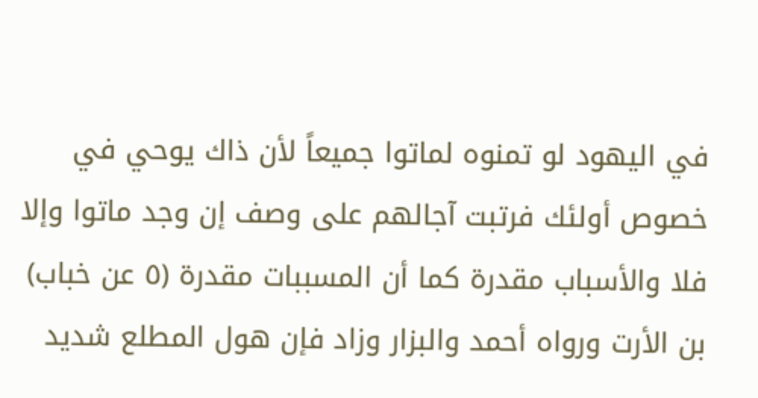في اليهود لو تمنوه لماتوا جميعاً لأن ذاك يوحي في خصوص أولئك فرتبت آجالهم على وصف إن وجد ماتوا وإلا فلا والأسباب مقدرة كما أن المسببات مقدرة (٥ عن خباب) بن الأرت ورواه أحمد والبزار وزاد فإن هول المطلع شديد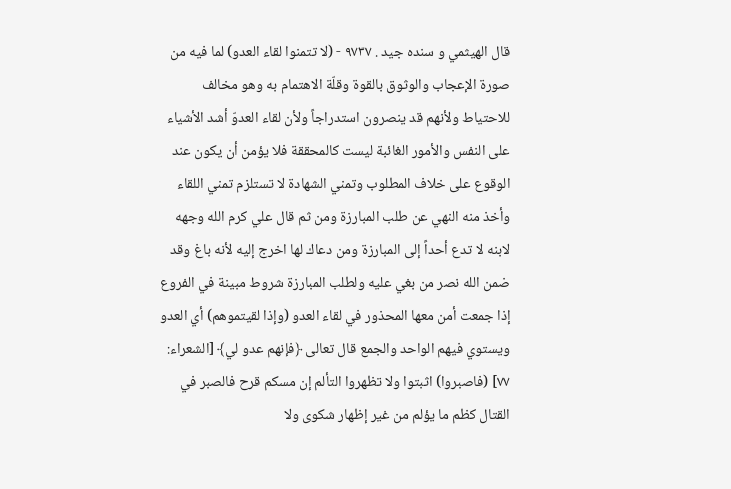قال الهيثمي و سنده جید . ٩٧٣٧ - (لا تتمنوا لقاء العدو) لما فيه من صورة الإعجاب والوثوق بالقوة وقلّة الاهتمام به وهو مخالف للاحتياط ولأنهم قد ينصرون استدراجاً ولأن لقاء العدوّ أشد الأشياء على النفس والأمور الغائبة ليست كالمحققة فلا يؤمن أن يكون عند الوقوع على خلاف المطلوب وتمني الشهادة لا تستلزم تمني اللقاء وأخذ منه النهي عن طلب المبارزة ومن ثم قال علي كرم الله وجهه لابنه لا تدع أحداً إلى المبارزة ومن دعاك لها اخرج إليه لأنه باغ وقد ضمن الله نصر من بغي عليه ولطلب المبارزة شروط مبينة في الفروع إذا جمعت أمن معها المحذور في لقاء العدو (وإذا لقيتموهم) أي العدو ويستوي فيهم الواحد والجمع قال تعالى ﴿فإنهم عدو لي﴾ [الشعراء: ٧٧] (فاصبروا) اثبتوا ولا تظهروا التألم إن مسكم قرح فالصبر في القتال كظم ما يؤلم من غير إظهار شكوى ولا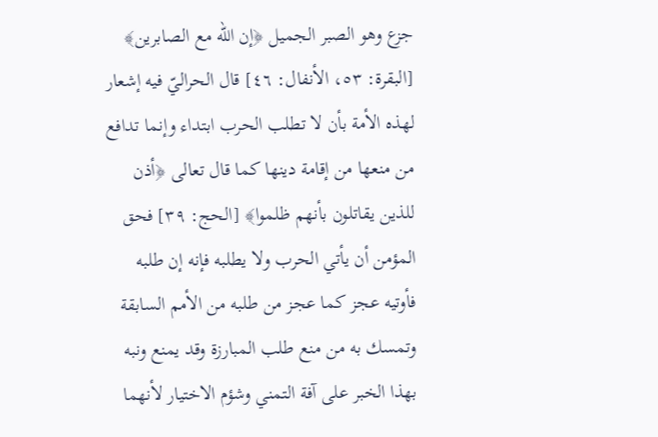جزع وهو الصبر الجميل ﴿إن الله مع الصابرين﴾ [البقرة: ٥٣، الأنفال: ٤٦] قال الحراليّ فيه إشعار لهذه الأمة بأن لا تطلب الحرب ابتداء وإنما تدافع من منعها من إقامة دينها كما قال تعالى ﴿أذن للذين يقاتلون بأنهم ظلموا﴾ [الحج: ٣٩] فحق المؤمن أن يأتي الحرب ولا يطلبه فإنه إن طلبه فأوتيه عجز كما عجز من طلبه من الأمم السابقة وتمسك به من منع طلب المبارزة وقد يمنع ونبه بهذا الخبر على آفة التمني وشؤم الاختيار لأنهما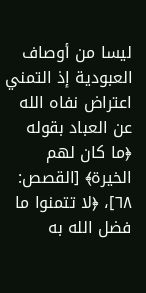ليسا من أوصاف العبودية إذ التمني اعتراض نفاه الله عن العباد بقوله ﴿ما كان لهم الخيرة﴾ [القصص: ٦٨]، ﴿لا تتمنوا ما فضل الله به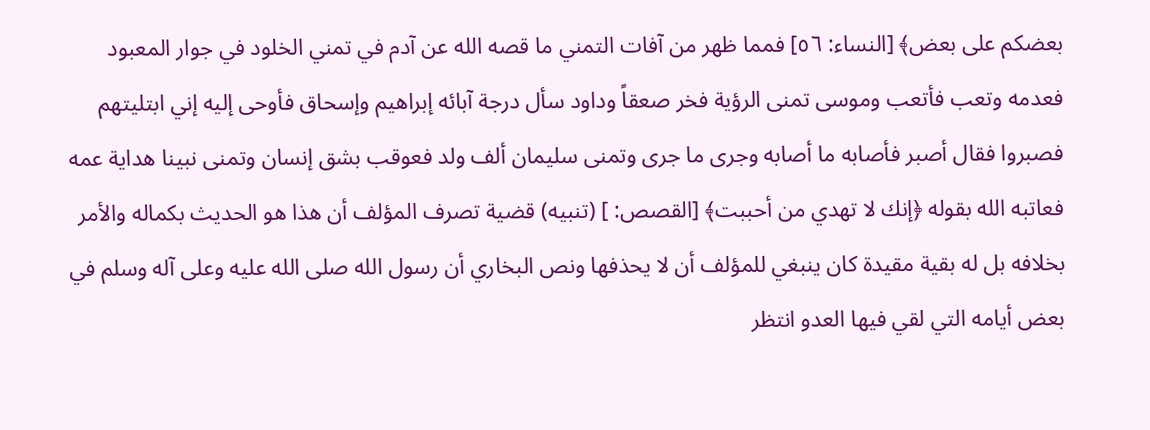بعضكم على بعض﴾ [النساء: ٥٦] فمما ظهر من آفات التمني ما قصه الله عن آدم في تمني الخلود في جوار المعبود فعدمه وتعب فأتعب وموسى تمنى الرؤية فخر صعقاً وداود سأل درجة آبائه إبراهيم وإسحاق فأوحى إليه إني ابتليتهم فصبروا فقال أصبر فأصابه ما أصابه وجرى ما جرى وتمنى سليمان ألف ولد فعوقب بشق إنسان وتمنى نبينا هداية عمه فعاتبه الله بقوله ﴿إنك لا تهدي من أحببت﴾ [القصص: ] (تنبيه) قضية تصرف المؤلف أن هذا هو الحديث بكماله والأمر بخلافه بل له بقية مقيدة كان ينبغي للمؤلف أن لا يحذفها ونص البخاري أن رسول الله صلى الله عليه وعلى آله وسلم في بعض أيامه التي لقي فيها العدو انتظر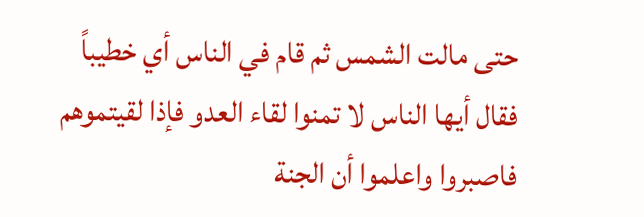حتى مالت الشمس ثم قام في الناس أي خطيباً فقال أيها الناس لا تمنوا لقاء العدو فإذا لقيتموهم فاصبروا واعلموا أن الجنة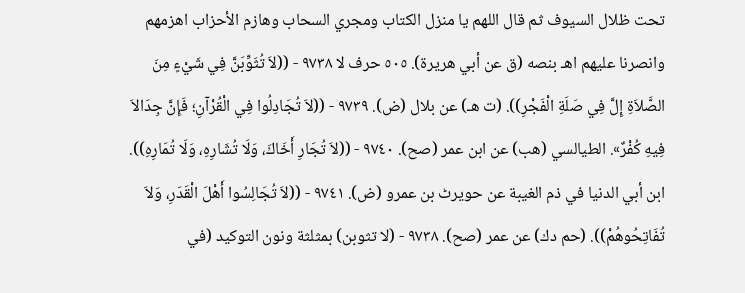تحت ظلال السيوف ثم قال اللهم يا منزل الكتاب ومجري السحاب وهازم الأحزاب اهزمهم وانصرنا عليهم اهـ بنصه (ق عن أبي هريرة). ٥٠٥ حرف لا ٩٧٣٨ - ((لاَ تُثَوِّبَنَّ فِي شَيْءٍ مِنَ الصَّلاَةِ إِلَّ فِي صَلَةِ الْفَجْرِ)). (ت هـ) عن بلال (ض). ٩٧٣٩ - ((لاَ تُجَادِلُوا فِي الْقُرْآنِ؛ فَإِنَّ جِدَالاَ فِيهِ كُفْرٌ». الطيالسي (هب) عن ابن عمر (صح). ٩٧٤٠ - ((لاَ تُجَارِ أَخَاكَ، وَلَا تُشَارِهِ، وَلَا تُمَارِهِ)). ابن أبي الدنيا في ذم الغيبة عن حویرٹ بن عمرو (ض). ٩٧٤١ - ((لاَ تُجَالِسُوا أَهْلَ الْقَدَرِ، وَلاَ تُفَاتِحُوهُمْ)). (حم دك) عن عمر (صح). ٩٧٣٨ - (لا تثوبن) بمثلثة ونون التوكيد (في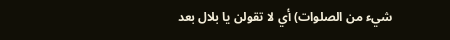شيء من الصلوات) أي لا تقولن يا بلال بعد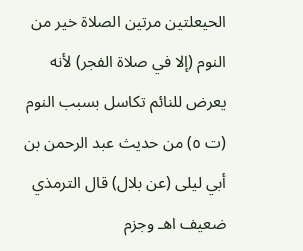الحيعلتين مرتين الصلاة خير من النوم (إلا في صلاة الفجر) لأنه يعرض للنائم تكاسل بسبب النوم (ت ٥) من حديث عبد الرحمن بن أبي ليلى (عن بلال) قال الترمذي ضعيف اهـ وجزم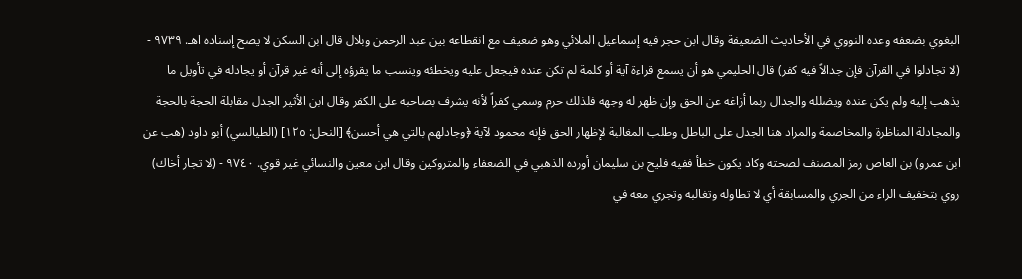البغوي بضعفه وعده النووي في الأحاديث الضعيفة وقال ابن حجر فيه إسماعيل الملائي وهو ضعيف مع انقطاعه بين عبد الرحمن وبلال قال ابن السكن لا يصح إسناده اهـ. ٩٧٣٩ - (لا تجادلوا في القرآن فإن جدالاً فيه كفر) قال الحليمي هو أن يسمع قراءة آية أو كلمة لم تكن عنده فيجعل عليه ويخطئه وينسب ما يقرؤه إلى أنه غير قرآن أو يجادله في تأويل ما يذهب إليه ولم يكن عنده ويضلله والجدال ربما أزاغه عن الحق وإن ظهر له وجهه فلذلك حرم وسمي كفراً لأنه يشرف بصاحبه على الكفر وقال ابن الأثير الجدل مقابلة الحجة بالحجة والمجادلة المناظرة والمخاصمة والمراد هنا الجدل على الباطل وطلب المغالبة لإظهار الحق فإنه محمود لآية ﴿وجادلهم بالتي هي أحسن﴾ [النحل: ١٢٥] (الطيالسي) أبو داود (هب عن ابن عمرو) بن العاص رمز المصنف لصحته وكاد يكون خطأ ففيه فليح بن سليمان أورده الذهبي في الضعفاء والمتروكين وقال ابن معين والنسائي غير قوي. ٩٧٤٠ - (لا تجار أخاك) روي بتخفيف الراء من الجري والمسابقة أي لا تطاوله وتغالبه وتجري معه في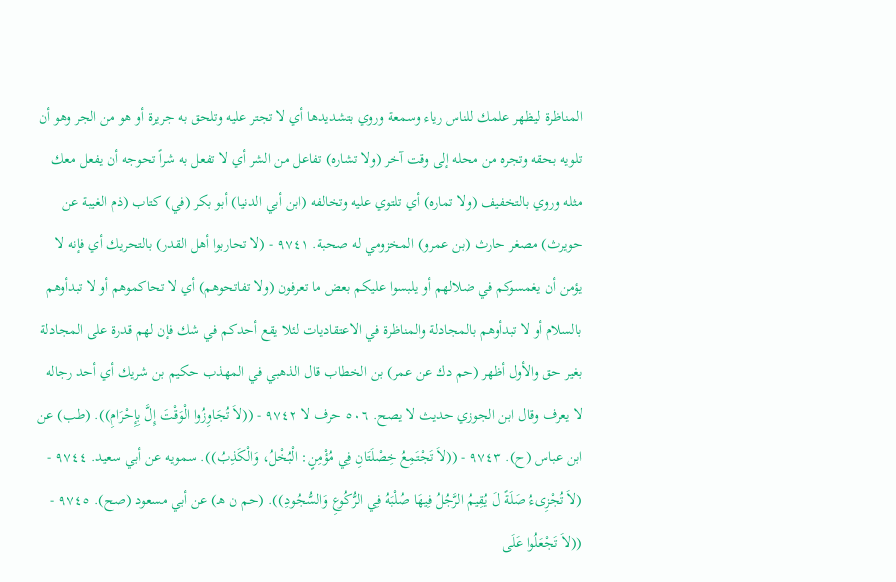المناظرة ليظهر علمك للناس رياء وسمعة وروي بتشديدها أي لا تجتر عليه وتلحق به جريرة أو هو من الجر وهو أن تلويه بحقه وتجره من محله إلى وقت آخر (ولا تشاره) تفاعل من الشر أي لا تفعل به شراً تحوجه أن يفعل معك مثله وروي بالتخفيف (ولا تماره) أي تلتوي عليه وتخالفه (ابن أبي الدنيا) أبو بكر (في) كتاب (ذم الغيبة عن حويرث) مصغر حارث (بن عمرو) المخزومي له صحبة. ٩٧٤١ - (لا تحاربوا أهل القدر) بالتحريك أي فإنه لا يؤمن أن يغمسوكم في ضلالهم أو يلبسوا عليكم بعض ما تعرفون (ولا تفاتحوهم) أي لا تحاكموهم أو لا تبدأوهم بالسلام أو لا تبدأوهم بالمجادلة والمناظرة في الاعتقاديات لئلا يقع أحدكم في شك فإن لهم قدرة على المجادلة بغير حق والأول أظهر (حم دك عن عمر) بن الخطاب قال الذهبي في المهذب حكيم بن شريك أي أحد رجاله لا يعرف وقال ابن الجوزي حدیث لا يصح. ٥٠٦ حرف لا ٩٧٤٢ - ((لاَ تُجَاوِزُوا الْوَقْتَ إِلَّ بِإِحْرَامِ)). (طب) عن ابن عباس (ح). ٩٧٤٣ - ((لاَ تَجْتَمِعُ خِصْلَتَانِ فِي مُؤْمِنٍ: الْبُخْلُ، وَالْكَذِبُ)). سمويه عن أبي سعيد. ٩٧٤٤ - (لاَ تُجْزِىءُ صَلَةً لَ يُقِيمُ الرَّجُلُ فِيهَا صُلْبَهُ فِي الرُّكُوعِ وَالسُّجُودِ)). (حم ن هـ) عن أبي مسعود (صح). ٩٧٤٥ - ((لاَ تَجْعَلُوا عَلَى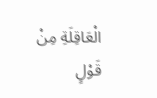الْعَاقِلَةِ مِنْ قَوْلٍ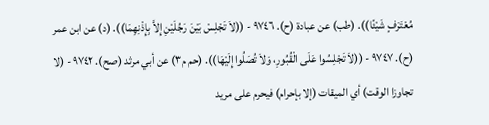مُعْتَرَفٍ شَيْئًا)). (طب) عن عبادة (ح). ٩٧٤٦ - ((لاَ تَجْلِسْ بَيْنَ رَجُلَيْنِ إِلاَّ بِإِذْنِهِمَا)). (د) عن ابن عمر (ح). ٩٧٤٧ - ((لاَ تَجْلِسُوا عَلَى الْقُبُورِ، وَلاَ تُصَلُوا إِلَيْهَا)). (حم م٣) عن أبي مرثد (صح). ٩٧٤٢ - (لا تجاوزا الوقت) أي الميقات (إلا بإحرام) فيحرم على مريد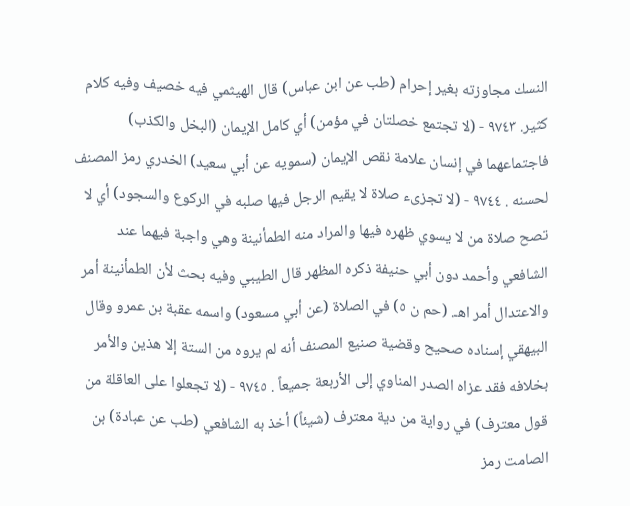النسك مجاوزته بغير إحرام (طب عن ابن عباس) قال الهيثمي فيه خصيف وفيه كلام كثير. ٩٧٤٣ - (لا تجتمع خصلتان في مؤمن) أي كامل الإيمان (البخل والكذب) فاجتماعهما في إنسان علامة نقص الإيمان (سمويه عن أبي سعيد) الخدري رمز المصنف لحسنه . ٩٧٤٤ - (لا تجزىء صلاة لا يقيم الرجل فيها صلبه في الركوع والسجود) أي لا تصح صلاة من لا يسوي ظهره فيها والمراد منه الطمأنينة وهي واجبة فيهما عند الشافعي وأحمد دون أبي حنيفة ذكره المظهر قال الطيبي وفيه بحث لأن الطمأنينة أمر والاعتدال أمر اهـ. (حم ن ٥) في الصلاة (عن أبي مسعود) واسمه عقبة بن عمرو وقال البيهقي إسناده صحيح وقضية صنيع المصنف أنه لم يروه من الستة إلا هذين والأمر بخلافه فقد عزاه الصدر المناوي إلى الأربعة جميعاً . ٩٧٤٥ - (لا تجعلوا على العاقلة من قول معترف) في رواية من دية معترف (شيئاً) أخذ به الشافعي (طب عن عبادة) بن الصامت رمز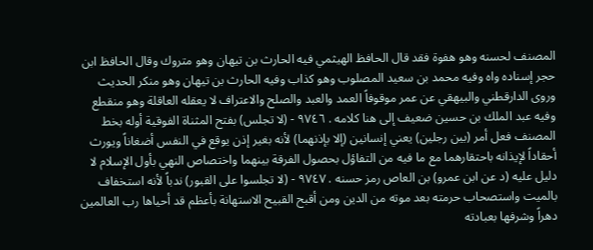المصنف لحسنه وهو هفوة فقد قال الحافظ الهيثمي فيه الحارث بن تيهان وهو متروك وقال الحافظ ابن حجر إسناده واه وفيه محمد بن سعيد المصلوب وهو كذاب وفيه الحارث بن تيهان وهو منكر الحديث وروى الدارقطني والبيهقي عن عمر موقوفاً العمد والعبد والصلح والاعتراف لا يعقله العاقلة وهو منقطع وفيه عبد الملك بن حسين ضعيف إلى هنا كلامه . ٩٧٤٦ - (لا تجلس) بفتح المثناة الفوقية أوله بخط المصنف فعل أمر (بين رجلين) يعني إنسانين (إلا بإذنهما) لأنه بغير إذن يوقع في النفس أضغاناً ويورث أحقاداً لإيذانه باحتقارهما مع ما فيه من التفاؤل بحصول الفرقة بينهما واختصاص النهي بأول الإسلام لا دليل عليه (د عن ابن عمرو) بن العاص رمز حسنه . ٩٧٤٧ - (لا تجلسوا على القبور) ندباً لأنه استخفاف بالميت واستصحاب حرمته بعد موته من الدين ومن أقبح القبيح الاستهانة بأعظم قد أحياها رب العالمين دهراً وشرفها بعبادته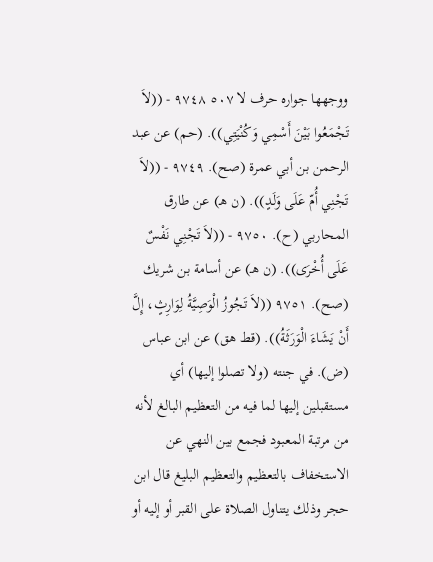ووجهها جواره حرف لا ٥٠٧ ٩٧٤٨ - ((لاَ تَجْمَعُوا بَيْنَ أَسْمِي وَكُنْيَتِي)). (حم) عن عبد الرحمن بن أبي عمرة (صح). ٩٧٤٩ - ((لاَ تَجْنِي أُمّ عَلَى وَلَدٍ)). (ن هـ) عن طارق المحاربي (ح). ٩٧٥٠ - ((لاَ تَجْنِي نَفْسٌ عَلَى أُخْرَى)). (ن هـ) عن أسامة بن شريك (صح). ٩٧٥١ ((لاَ تَجُوزُ الْوَصِيَّةُ لِوَارِثٍ، إِلَّ أَنْ يَشَاءَ الْوَرَثَةُ)). (قط هق) عن ابن عباس (ض). في جنته (ولا تصلوا إليها) أي مستقبلين إليها لما فيه من التعظيم البالغ لأنه من مرتبة المعبود فجمع بين النهي عن الاستخفاف بالتعظيم والتعظيم البليغ قال ابن حجر وذلك يتناول الصلاة على القبر أو إليه أو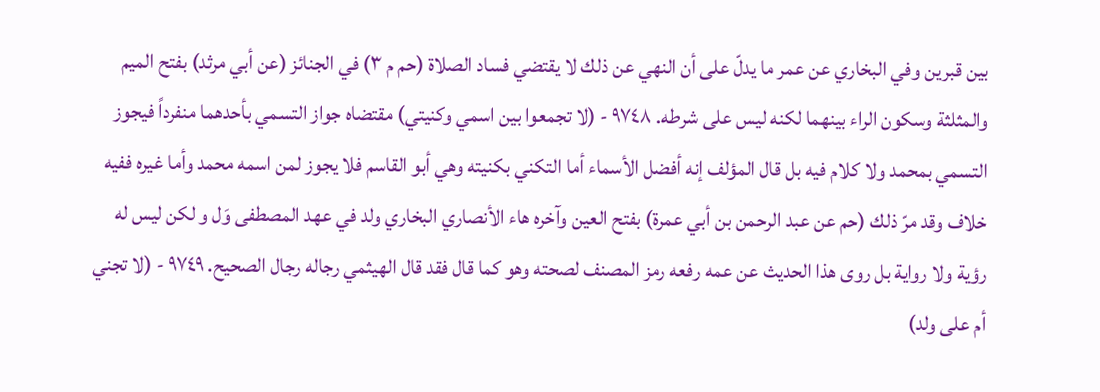بين قبرين وفي البخاري عن عمر ما يدلّ على أن النهي عن ذلك لا يقتضي فساد الصلاة (حم م ٣) في الجنائز (عن أبي مرثد) بفتح الميم والمثلثة وسكون الراء بينهما لكنه ليس على شرطه. ٩٧٤٨ - (لا تجمعوا بين اسمي وكنيتي) مقتضاه جواز التسمي بأحدهما منفرداً فيجوز التسمي بمحمد ولا كلام فيه بل قال المؤلف إنه أفضل الأسماء أما التكني بكنيته وهي أبو القاسم فلا يجوز لمن اسمه محمد وأما غيره ففيه خلاف وقد مرّ ذلك (حم عن عبد الرحمن بن أبي عمرة) بفتح العين وآخره هاء الأنصاري البخاري ولد في عهد المصطفى وَل و لكن ليس له رؤية ولا رواية بل روى هذا الحديث عن عمه رفعه رمز المصنف لصحته وهو كما قال فقد قال الهيثمي رجاله رجال الصحيح. ٩٧٤٩ - (لا تجني أم على ولد)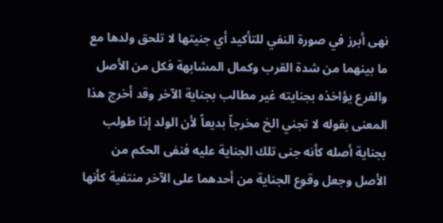نهى أبرز في صورة النفي للتأكيد أي جنيتها لا تلحق ولدها مع ما بينهما من شدة القرب وكمال المشابهة فكل من الأصل والفرع يؤاخذه بجنايته غير مطالب بجناية الآخر وقد أخرج هذا المعنى بقوله لا تجني الخ مخرجاً بديعاً لأن الولد إذا طولب بجناية أصله كأنه جنى تلك الجناية عليه فنفى الحكم من الأصل وجعل وقوع الجناية من أحدهما على الآخر منتفية كأنها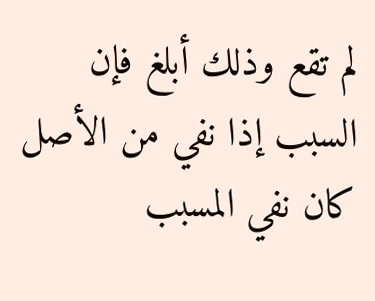لم تقع وذلك أبلغ فإن السبب إذا نفي من الأصل كان نفي المسبب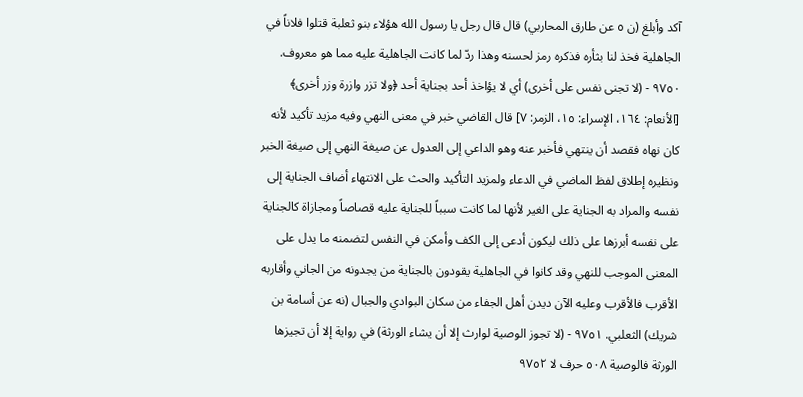آكد وأبلغ (ن ٥ عن طارق المحاربي) قال قال رجل يا رسول الله هؤلاء بنو ثعلبة قتلوا فلاناً في الجاهلية فخذ لنا بثأره فذكره رمز لحسنه وهذا ردّ لما كانت الجاهلية عليه مما هو معروف. ٩٧٥٠ - (لا تجنى نفس على أخرى) أي لا يؤاخذ أحد بجناية أحد ﴿ولا تزر وازرة وزر أخرى﴾ [الأنعام: ١٦٤، الإسراء: ١٥، الزمر: ٧] قال القاضي خبر في معنى النهي وفيه مزيد تأكيد لأنه كان نهاه فقصد أن ينتهي فأخبر عنه وهو الداعي إلى العدول عن صيغة النهي إلى صيغة الخبر ونظيره إطلاق لفظ الماضي في الدعاء ولمزيد التأكيد والحث على الانتهاء أضاف الجناية إلى نفسه والمراد به الجناية على الغير لأنها لما كانت سبباً للجناية عليه قصاصاً ومجازاة كالجناية على نفسه أبرزها على ذلك ليكون أدعى إلى الكف وأمكن في النفس لتضمنه ما يدل على المعنى الموجب للنهي وقد كانوا في الجاهلية يقودون بالجناية من يجدونه من الجاني وأقاربه الأقرب فالأقرب وعليه الآن ديدن أهل الجفاء من سكان البوادي والجبال (نه عن أسامة بن شريك) الثعلبي. ٩٧٥١ - (لا تجوز الوصية لوارث إلا أن يشاء الورثة) في رواية إلا أن تجيزها الورثة فالوصية ٥٠٨ حرف لا ٩٧٥٢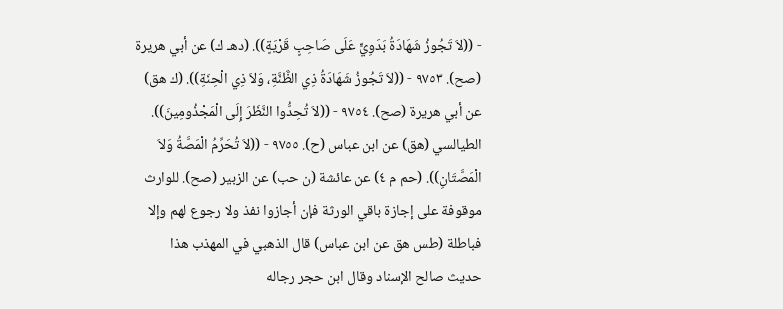- ((لاَ تَجُوزُ شَهَادَةُ بَدَوِيٍّ عَلَى صَاحِبٍ قَرْيَةٍ)). (دهـ ك) عن أبي هريرة (صح). ٩٧٥٣ - ((لاَ تَجُوزُ شَهَادَةُ ذِي الظَّنَّةِ، وَلاَ ذِي الْحِنَةِ)). (ك هق) عن أبي هريرة (صح). ٩٧٥٤ - ((لاَ تُحِدُّوا النَّظَرَ إِلَى الْمَجْذُومِينَ)). الطيالسي (هق) عن ابن عباس (ح). ٩٧٥٥ - ((لاَ تُحَرِّمُ الْمَصَّةُ وَلاَ الْمَصَّتَانِ)). (حم م ٤) عن عائشة (ن حب) عن الزبير (صح). للوارث موقوفة على إجازة باقي الورثة فإن أجازوا نفذ ولا رجوع لهم وإلا فباطلة (طس هق عن ابن عباس) قال الذهبي في المهذب هذا حديث صالح الإسناد وقال ابن حجر رجاله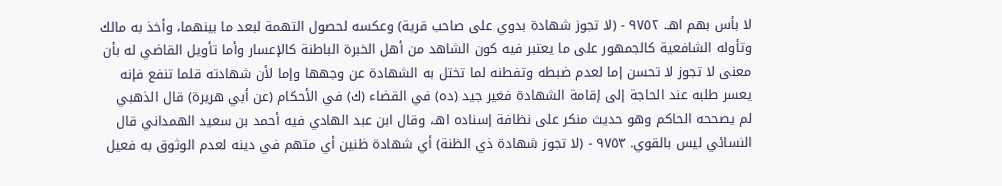لا بأس بهم اهـ. ٩٧٥٢ - (لا تجوز شهادة بدوي على صاحب قرية) وعكسه لحصول التهمة لبعد ما بينهما، وأخذ به مالك وتأوله الشافعية كالجمهور على ما يعتبر فيه كون الشاهد من أهل الخبرة الباطنة كالإعسار وأما تأويل القاضي له بأن معنى لا تجوز لا تحسن إما لعدم ضبطه وتفطنه لما تختل به الشهادة عن وجهها وإما لأن شهادته قلما تنفع فإنه يعسر طلبه عند الحاجة إلى إقامة الشهادة فغير جيد (ده) في القضاء (ك) في الأحكام (عن أبي هريرة) قال الذهبي لم يصححه الحاكم وهو حديث منكر على نظافة إسناده اهـ، وقال ابن عبد الهادي فيه أحمد بن سعيد الهمداني قال النسائي ليس بالقوي. ٩٧٥٣ - (لا تجوز شهادة ذي الظنة) أي شهادة ظنين أي متهم في دينه لعدم الوثوق به فعيل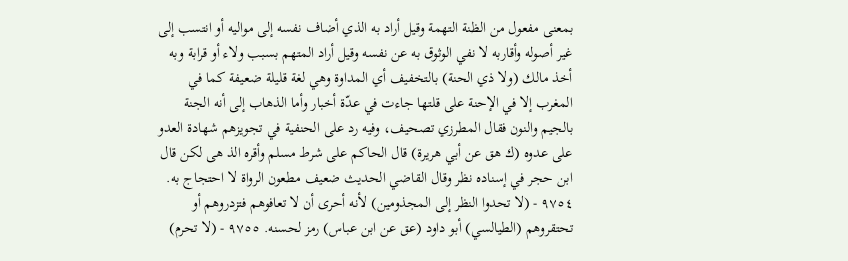بمعنى مفعول من الظنة التهمة وقيل أراد به الذي أضاف نفسه إلى مواليه أو انتسب إلى غير أصوله وأقاربه لا نفي الوثوق به عن نفسه وقيل أراد المتهم بسبب ولاء أو قرابة وبه أخذ مالك (ولا ذي الحنة) بالتخفيف أي المداوة وهي لغة قليلة ضعيفة كما في المغرب إلا في الإحنة على قلتها جاءت في عدّة أخبار وأما الذهاب إلى أنه الجنة بالجيم والنون فقال المطرزي تصحيف، وفيه رد على الحنفية في تجويزهم شهادة العدو على عدوه (ك هق عن أبي هريرة) قال الحاكم على شرط مسلم وأقره الذ هى لكن قال ابن حجر في إسناده نظر وقال القاضي الحديث ضعيف مطعون الرواة لا احتجاج به. ٩٧٥٤ - (لا تحدوا النظر إلى المجذومين) لأنه أحرى أن لا تعافوهم فتزدروهم أو تحتقروهم (الطيالسي) أبو داود (عق عن ابن عباس) رمز لحسنه. ٩٧٥٥ - (لا تحرم)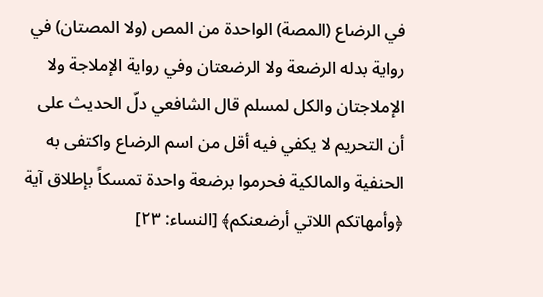في الرضاع (المصة) الواحدة من المص (ولا المصتان) في رواية بدله الرضعة ولا الرضعتان وفي رواية الإملاجة ولا الإملاجتان والكل لمسلم قال الشافعي دلّ الحديث على أن التحريم لا يكفي فيه أقل من اسم الرضاع واكتفى به الحنفية والمالكية فحرموا برضعة واحدة تمسكاً بإطلاق آية ﴿وأمهاتكم اللاتي أرضعنكم﴾ [النساء: ٢٣]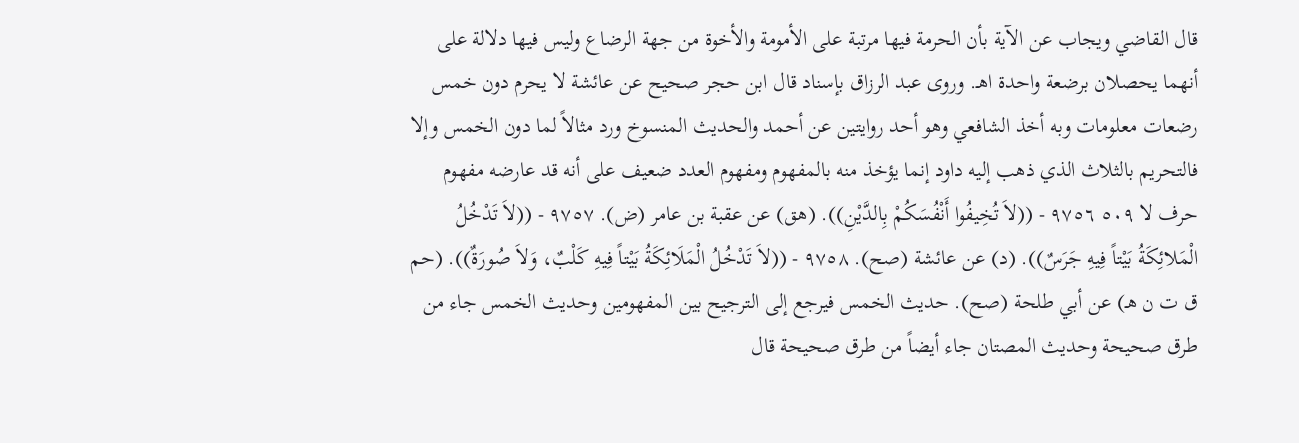قال القاضي ويجاب عن الآية بأن الحرمة فيها مرتبة على الأمومة والأخوة من جهة الرضاع وليس فيها دلالة على أنهما يحصلان برضعة واحدة اهـ. وروى عبد الرزاق بإسناد قال ابن حجر صحيح عن عائشة لا يحرم دون خمس رضعات معلومات وبه أخذ الشافعي وهو أحد روايتين عن أحمد والحديث المنسوخ ورد مثالاً لما دون الخمس وإلا فالتحريم بالثلاث الذي ذهب إليه داود إنما يؤخذ منه بالمفهوم ومفهوم العدد ضعيف على أنه قد عارضه مفهوم حرف لا ٥٠٩ ٩٧٥٦ - ((لاَ تُخِيفُوا أَنْفُسَكُمْ بِالدَّيْنِ)). (هق) عن عقبة بن عامر (ض). ٩٧٥٧ - ((لاَ تَدْخُلُ الْمَلائِكَةُ بَيْتاً فِيهِ جَرَسٌ)). (د) عن عائشة (صح). ٩٧٥٨ - ((لاَ تَدْخُلُ الْمَلَائِكَةُ بَيْتاً فِيهِ كَلْبٌ، وَلاَ صُورَةٌ)). (حم ق ت ن هـ) عن أبي طلحة (صح). حديث الخمس فيرجع إلى الترجيح بين المفهومين وحديث الخمس جاء من طرق صحيحة وحديث المصتان جاء أيضاً من طرق صحيحة قال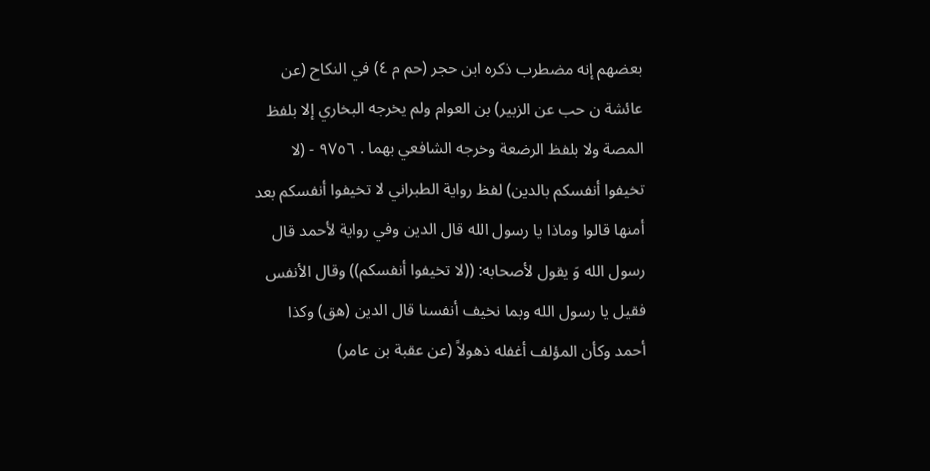بعضهم إنه مضطرب ذكره ابن حجر (حم م ٤) في النكاح (عن عائشة ن حب عن الزبير) بن العوام ولم يخرجه البخاري إلا بلفظ المصة ولا بلفظ الرضعة وخرجه الشافعي بهما . ٩٧٥٦ - (لا تخيفوا أنفسكم بالدين) لفظ رواية الطبراني لا تخيفوا أنفسكم بعد أمنها قالوا وماذا يا رسول الله قال الدين وفي رواية لأحمد قال رسول الله وَ يقول لأصحابه: ((لا تخيفوا أنفسكم)) وقال الأنفس فقيل يا رسول الله وبما نخيف أنفسنا قال الدين (هق) وكذا أحمد وكأن المؤلف أغفله ذهولاً (عن عقبة بن عامر)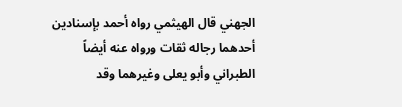الجهني قال الهيثمي رواه أحمد بإسنادين أحدهما رجاله ثقات ورواه عنه أيضاً الطبراني وأبو يعلى وغيرهما وقد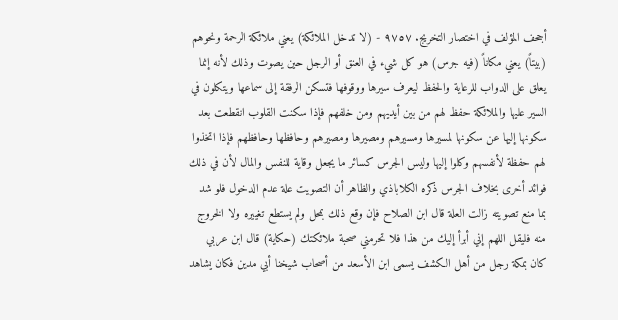أجحف المؤلف في اختصار التخريج. ٩٧٥٧ - (لا تدخل الملائكة) يعني ملائكة الرحمة ونحوهم (بيتاً) يعني مكاناً (فيه جرس) هو كل شيء في العنق أو الرجل حين يصوت وذلك لأنه إنما يعلق على الدواب للرعاية والحفظ ليعرف سيرها ووقوفها فتسكن الرفقة إلى سماعها ويتكلون في السير عليها والملائكة حفظ لهم من بين أيديهم ومن خلفهم فإذا سكنت القلوب انقطعت بعد سكونها إليها عن سكونها لمسيرها ومسيرهم ومصيرها ومصيرهم وحافظها وحافظهم فإذا اتخذوا لهم حفظة لأنفسهم وكلوا إليها وليس الجرس كسائر ما يجعل وقاية للنفس والمال لأن في ذلك فوائد أخرى بخلاف الجرس ذكره الكلاباذي والظاهر أن التصويت علة عدم الدخول فلو شد بما منع تصويته زالت العلة قال ابن الصلاح فإن وقع ذلك بمحل ولم يستطع تغييره ولا الخروج منه فليقل اللهم إني أبرأ إليك من هذا فلا تحرمني صحبة ملائكتك (حكاية) قال ابن عربي كان بمكة رجل من أهل الكشف يسمى ابن الأسعد من أصحاب شيخنا أبي مدين فكان يشاهد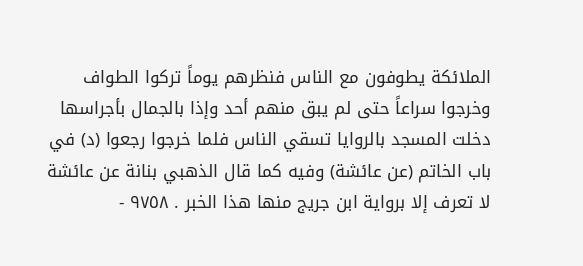الملائكة يطوفون مع الناس فنظرهم يوماً تركوا الطواف وخرجوا سراعاً حتى لم يبق منهم أحد وإذا بالجمال بأجراسها دخلت المسجد بالروايا تسقي الناس فلما خرجوا رجعوا (د) في باب الخاتم (عن عائشة) وفيه كما قال الذهبي بنانة عن عائشة لا تعرف إلا برواية ابن جريج منها هذا الخبر . ٩٧٥٨ -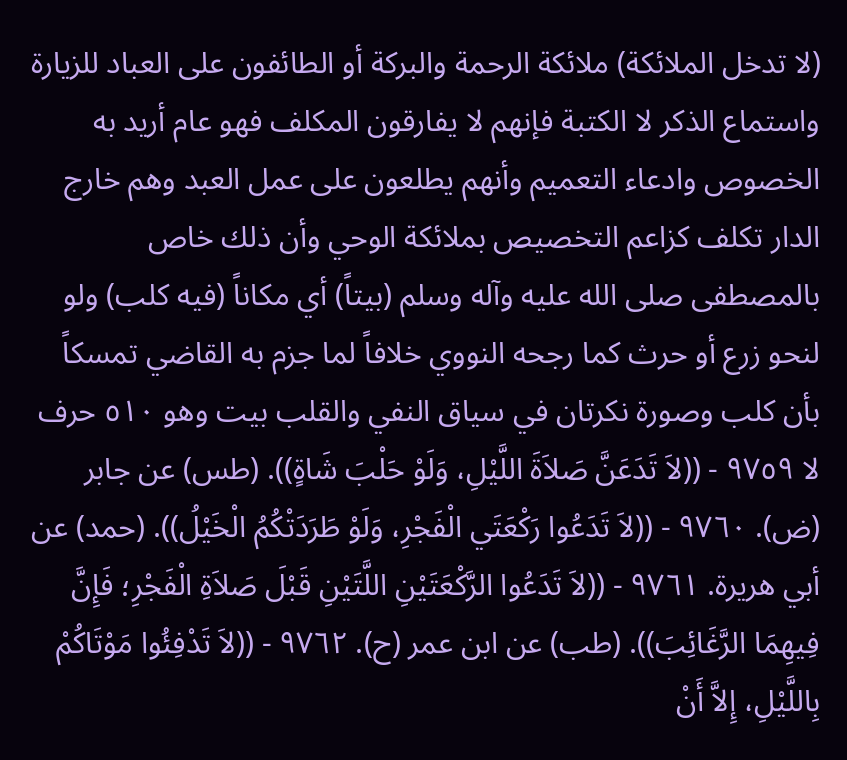(لا تدخل الملائكة) ملائكة الرحمة والبركة أو الطائفون على العباد للزيارة واستماع الذكر لا الكتبة فإنهم لا يفارقون المكلف فهو عام أريد به الخصوص وادعاء التعميم وأنهم يطلعون على عمل العبد وهم خارج الدار تكلف كزاعم التخصيص بملائكة الوحي وأن ذلك خاص بالمصطفى صلى الله عليه وآله وسلم (بيتاً) أي مكاناً (فيه كلب) ولو لنحو زرع أو حرث كما رجحه النووي خلافاً لما جزم به القاضي تمسكاً بأن كلب وصورة نكرتان في سياق النفي والقلب بيت وهو ٥١٠ حرف لا ٩٧٥٩ - ((لاَ تَدَعَنَّ صَلاَةَ اللَّيْلِ، وَلَوْ حَلْبَ شَاةٍ)). (طس) عن جابر (ض). ٩٧٦٠ - ((لاَ تَدَعُوا رَكْعَتَي الْفَجْرِ، وَلَوْ طَرَدَتْكُمُ الْخَيْلُ)). (حمد) عن أبي هريرة. ٩٧٦١ - ((لاَ تَدَعُوا الرَّكْعَتَيْنِ اللَّتَيْنِ قَبْلَ صَلاَةِ الْفَجْرِ؛ فَإِنَّ فِيهِمَا الرَّغَائِبَ)). (طب) عن ابن عمر (ح). ٩٧٦٢ - ((لاَ تَدْفِئُوا مَوْتَاكُمْ بِاللَّيْلِ، إِلاَّ أَنْ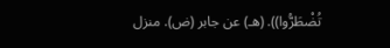تُضْطَرُّوا)). (هـ) عن جابر (ض). منزل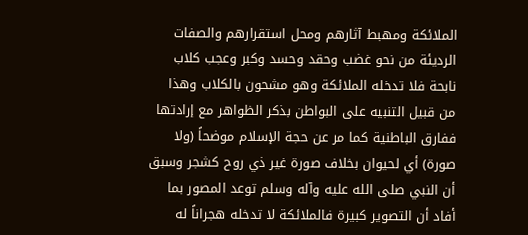الملائكة ومهبط آثارهم ومحل استقرارهم والصفات الرديئة من نحو غضب وحقد وحسد وكبر وعجب كلاب نابحة فلا تدخله الملائكة وهو مشحون بالكلاب وهذا من قبيل التنبيه على البواطن بذكر الظواهر مع إرادتها ففارق الباطنية كما مر عن حجة الإسلام موضحاً (ولا صورة) أي لحيوان بخلاف صورة غير ذي روح كشجر وسبق أن النبي صلى الله عليه وآله وسلم توعد المصور بما أفاد أن التصوير كبيرة فالملائكة لا تدخله هجراناً له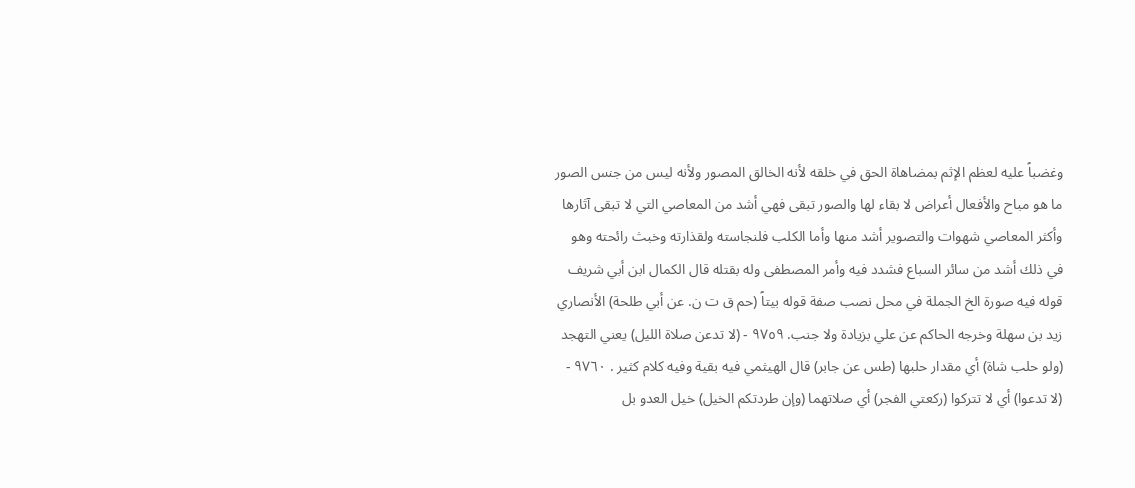وغضباً عليه لعظم الإثم بمضاهاة الحق في خلقه لأنه الخالق المصور ولأنه ليس من جنس الصور ما هو مباح والأفعال أعراض لا بقاء لها والصور تبقى فهي أشد من المعاصي التي لا تبقى آثارها وأكثر المعاصي شهوات والتصوير أشد منها وأما الكلب فلنجاسته ولقذارته وخبث رائحته وهو في ذلك أشد من سائر السباع فشدد فيه وأمر المصطفى وله بقتله قال الكمال ابن أبي شريف قوله فيه صورة الخ الجملة في محل نصب صفة قوله بيتاً (حم ق ت ن. عن أبي طلحة) الأنصاري زيد بن سهلة وخرجه الحاكم عن علي بزيادة ولا جنب. ٩٧٥٩ - (لا تدعن صلاة الليل) يعني التهجد (ولو حلب شاة) أي مقدار حلبها (طس عن جابر) قال الهيثمي فيه بقية وفيه كلام كثير . ٩٧٦٠ - (لا تدعوا) أي لا تتركوا (ركعتي الفجر) أي صلاتهما (وإن طردتكم الخيل) خيل العدو بل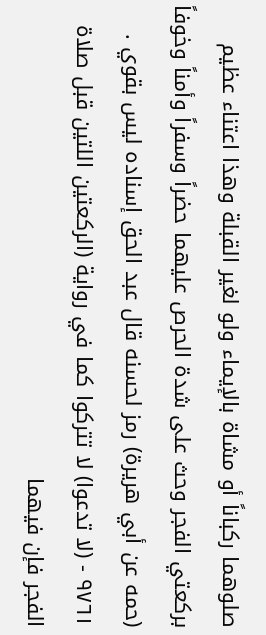صلوهما ركباناً أو مشاة بالإيماء ولو لغير القبلة وهذا اعتناء عظيم بركعتي الفجر وحث على شدة الحرص عليهما حضراً وسفراً وأمناً وخوفاً (حمه عن أبي هريرة) رمز لحسنه قال عبد الحق إسناده ليس بقوي . ٩٧٦١ - (لا تدعوا) لا تتركوا كما في رواية (الركعتين اللتين قبل صلاة الفجر فإن فيهما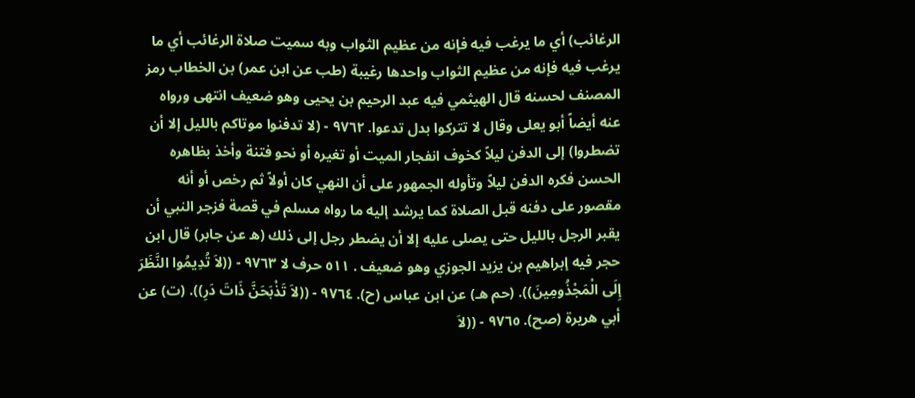الرغائب) أي ما يرغب فيه فإنه من عظيم الثواب وبه سميت صلاة الرغائب أي ما يرغب فيه فإنه من عظيم الثواب واحدها رغيبة (طب عن ابن عمر) بن الخطاب رمز المصنف لحسنه قال الهيثمي فيه عبد الرحيم بن يحيى وهو ضعيف انتهى ورواه عنه أيضاً أبو يعلى وقال لا تتركوا بدل تدعوا. ٩٧٦٢ - (لا تدفنوا موتاكم بالليل إلا أن تضطروا) إلى الدفن ليلاً كخوف انفجار الميت أو تغيره أو نحو فتنة وأخذ بظاهره الحسن فكره الدفن ليلاً وتأوله الجمهور على أن النهي كان أولاً ثم رخص أو أنه مقصور على دفنه قبل الصلاة كما يرشد إليه ما رواه مسلم في قصة فزجر النبي أن يقبر الرجل بالليل حتى يصلى عليه إلا أن يضطر رجل إلى ذلك (ه عن جابر) قال ابن حجر فيه إبراهيم بن يزيد الجوزي وهو ضعيف . ٥١١ حرف لا ٩٧٦٣ - ((لاَ تُدِيمُوا النَّظَرَ إِلَى الْمَجْذُومِينَ)). (حم هـ) عن ابن عباس (ح). ٩٧٦٤ - ((لاَ تَذْبَحَنَّ ذَاتَ دَرِ)). (ت) عن أبي هريرة (صح). ٩٧٦٥ - ((لاَ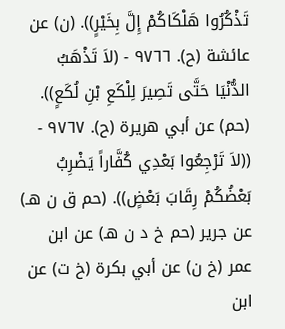تَذْكُرُوا هَلْكَاكُمْ إِلَّ بِخَيْرٍ)). (ن) عن عائشة (ح). ٩٧٦٦ - (لاَ تَذْهَبُ الدُّنْيَا حَتَّى تَصِيرَ لِلْكَعِ بْنِ لُكَعٍ)). (حم) عن أبي هريرة (ح). ٩٧٦٧ - ((لاَ تَرْجِعُوا بَعْدِي كُفَّاراً يَضْرِبُ بَعْضُكُمْ رِقَابَ بَعْضٍ)). (حم ق ن هـ) عن جرير (حم خ د ن هـ) عن ابن عمر (خ ن) عن أبي بكرة (خ ت) عن ابن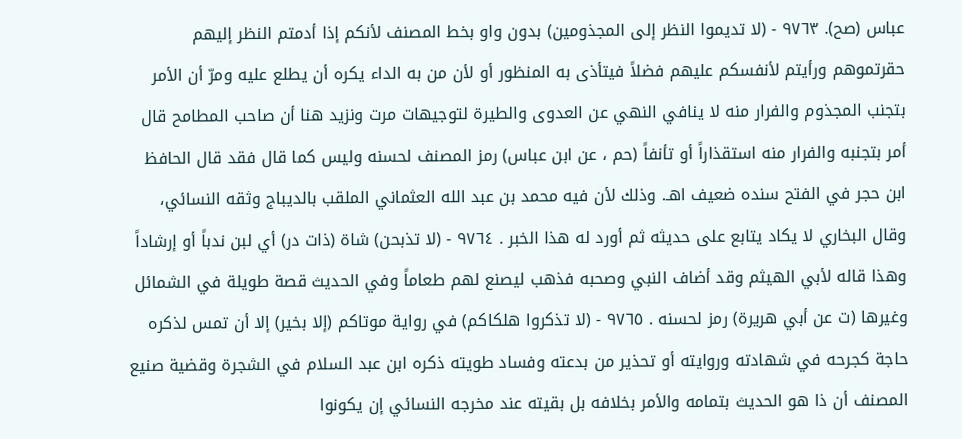عباس (صح). ٩٧٦٣ - (لا تديموا النظر إلى المجذومين) بدون واو بخط المصنف لأنكم إذا أدمتم النظر إليهم حقرتموهم ورأيتم لأنفسكم عليهم فضلاً فيتأذى به المنظور أو لأن من به الداء يكره أن يطلع عليه ومرّ أن الأمر بتجنب المجذوم والفرار منه لا ينافي النهي عن العدوى والطيرة لتوجيهات مرت ونزيد هنا أن صاحب المطامح قال أمر بتجنبه والفرار منه استقذاراً أو تأنفاً (حم ، عن ابن عباس) رمز المصنف لحسنه وليس كما قال فقد قال الحافظ ابن حجر في الفتح سنده ضعيف اهـ. وذلك لأن فيه محمد بن عبد الله العثماني الملقب بالديباج وثقه النسائي، وقال البخاري لا يكاد يتابع على حديثه ثم أورد له هذا الخبر . ٩٧٦٤ - (لا تذبحن) شاة (ذات در) أي لبن ندباً أو إرشاداً وهذا قاله لأبي الهيثم وقد أضاف النبي وصحبه فذهب ليصنع لهم طعاماً وفي الحديث قصة طويلة في الشمائل وغيرها (ت عن أبي هريرة) رمز لحسنه . ٩٧٦٥ - (لا تذكروا هلكاكم) في رواية موتاكم (إلا بخير) إلا أن تمس لذكره حاجة كجرحه في شهادته وروايته أو تحذير من بدعته وفساد طويته ذكره ابن عبد السلام في الشجرة وقضية صنيع المصنف أن ذا هو الحديث بتمامه والأمر بخلافه بل بقيته عند مخرجه النسائي إن يكونوا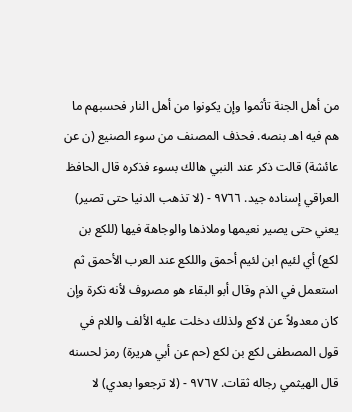من أهل الجنة تأثموا وإن يكونوا من أهل النار فحسبهم ما هم فيه اهـ بنصه. فحذف المصنف من سوء الصنيع (ن عن عائشة) قالت ذكر عند النبي هالك بسوء فذكره قال الحافظ العراقي إسناده جيد. ٩٧٦٦ - (لا تذهب الدنيا حتى تصير) يعني حتى يصير نعيمها وملاذها والوجاهة فيها (للكع بن لكع) أي لئيم ابن لئيم أحمق واللكع عند العرب الأحمق ثم استعمل في الذم وقال أبو البقاء هو مصروف لأنه نكرة وإن كان معدولاً عن لاكع ولذلك دخلت عليه الألف واللام في قول المصطفى لكع بن لكع (حم عن أبي هريرة) رمز لحسنه قال الهيثمي رجاله ثقات. ٩٧٦٧ - (لا ترجعوا بعدي) لا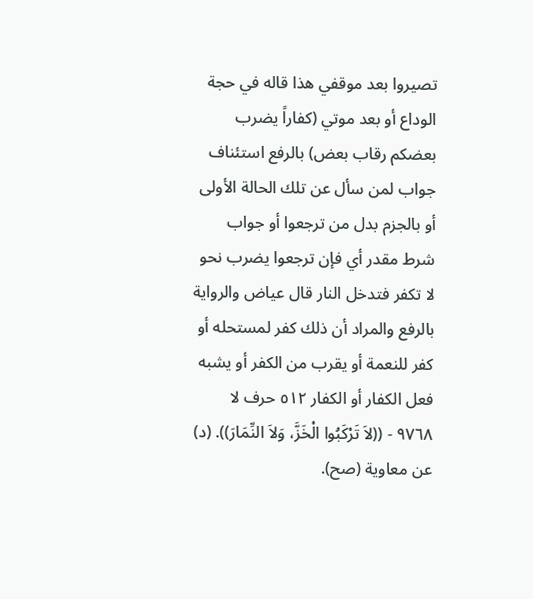تصيروا بعد موقفي هذا قاله في حجة الوداع أو بعد موتي (كفاراً يضرب بعضكم رقاب بعض) بالرفع استئناف جواب لمن سأل عن تلك الحالة الأولى أو بالجزم بدل من ترجعوا أو جواب شرط مقدر أي فإن ترجعوا يضرب نحو لا تكفر فتدخل النار قال عياض والرواية بالرفع والمراد أن ذلك كفر لمستحله أو كفر للنعمة أو يقرب من الكفر أو يشبه فعل الكفار أو الكفار ٥١٢ حرف لا ٩٧٦٨ - ((لاَ تَرْكَبُوا الْخَزَّ، وَلاَ النِّمَارَ)). (د) عن معاوية (صح).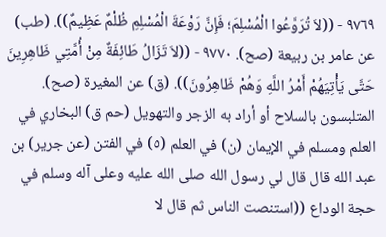٩٧٦٩ - ((لاَ تُرَوَّعُوا الْمُسْلِمَ؛ فَإِنَّ رَوْعَةَ الْمُسْلِمِ ظُلْمٌ عَظِيمٌ)). (طب) عن عامر بن ربيعة (صح). ٩٧٧٠ - ((لاَ تَزَالُ طَائِفَةٌ مِنْ أُمَّتِي ظَاهِرِينَ حَتَّى يَأْتِيَهُمْ أَمْرُ اللَّهِ وَهُمْ ظَاهِرُونَ)). (ق) عن المغيرة (صح). المتلبسون بالسلاح أو أراد به الزجر والتهويل (حم ق) البخاري في العلم ومسلم في الإيمان (ن) في العلم (٥) في الفتن (عن جرير) بن عبد الله قال قال لي رسول الله صلى الله عليه وعلى آله وسلم في حجة الوداع ((استنصت الناس ثم قال لا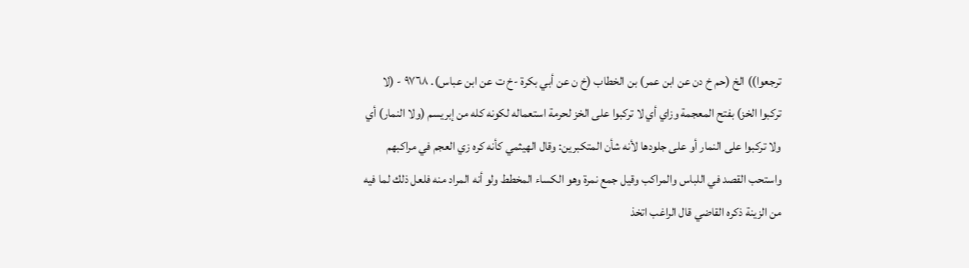ترجعوا)) الخ (حم خ دن عن ابن عمر) بن الخطاب (خ ن عن أبي بکرة -خ ت عن ابن عباس). ٩٧٦٨ - (لا تركبوا الخز) بفتح المعجمة وزاي أي لا تركبوا على الخز لحرمة استعماله لكونه كله من إبريسم (ولا النمار) أي ولا تركبوا على النمار أو على جلودها لأنه شأن المتكبرين: وقال الهيثمي كأنه كره زي العجم في مراكبهم واستحب القصد في اللباس والمراكب وقيل جمع نمرة وهو الكساء المخطط ولو أنه المراد منه فلعل ذلك لما فيه من الزينة ذكره القاضي قال الراغب اتخذ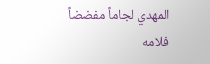المهدي لجاماً مفضضاً فلامه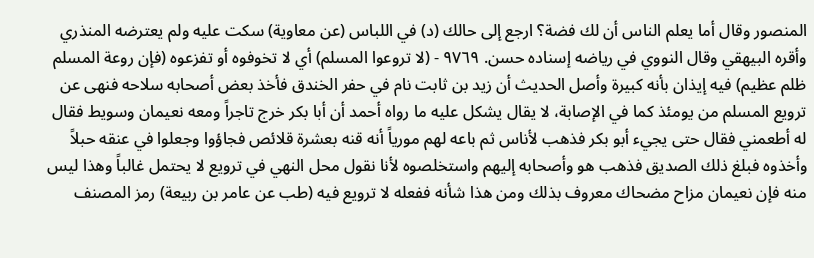المنصور وقال أما يعلم الناس أن لك فضة؟ ارجع إلى حالك (د) في اللباس (عن معاوية) سکت علیه ولم يعترضه المنذري وأقره البيهقي وقال النووي في ریاضه إسناده حسن. ٩٧٦٩ - (لا تروعوا المسلم) أي لا تخوفوه أو تفزعوه (فإن روعة المسلم ظلم عظيم) فيه إيذان بأنه كبيرة وأصل الحديث أن زيد بن ثابت نام في حفر الخندق فأخذ بعض أصحابه سلاحه فنهى عن ترويع المسلم من يومئذ كما في الإصابة، لا يقال يشكل عليه ما رواه أحمد أن أبا بكر خرج تاجراً ومعه نعيمان وسويط فقال له أطعمني فقال حتى يجيء أبو بكر فذهب لأناس ثم باعه لهم مورياً أنه قنه بعشرة قلائص فجاؤوا وجعلوا في عنقه حبلاً وأخذوه فبلغ ذلك الصديق فذهب هو وأصحابه إليهم واستخلصوه لأنا نقول محل النهي في ترويع لا يحتمل غالباً وهذا ليس منه فإن نعيمان مزاح مضحاك معروف بذلك ومن هذا شأنه ففعله لا ترويع فيه (طب عن عامر بن ربيعة) رمز المصنف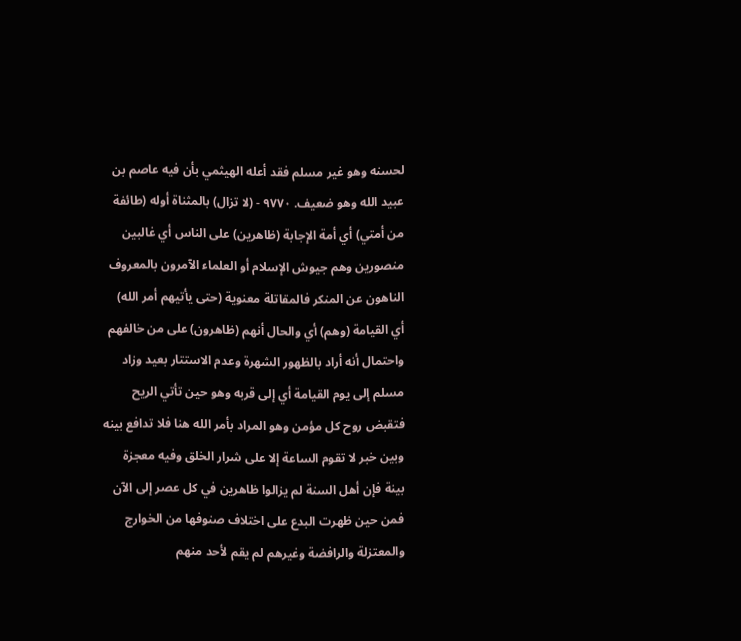لحسنه وهو غير مسلم فقد أعله الهيثمي بأن فيه عاصم بن عبيد الله وهو ضعيف. ٩٧٧٠ - (لا تزال) بالمثناة أوله (طائفة من أمتي) أي أمة الإجابة (ظاهرين) على الناس أي غالبين منصورين وهم جيوش الإسلام أو العلماء الآمرون بالمعروف الناهون عن المنكر فالمقاتلة معنوية (حتى يأتيهم أمر الله) أي القيامة (وهم) أي والحال أنهم (ظاهرون) على من خالفهم واحتمال أنه أراد بالظهور الشهرة وعدم الاستتار بعيد وزاد مسلم إلى يوم القيامة أي إلى قربه وهو حين تأتي الريح فتقبض روح كل مؤمن وهو المراد بأمر الله هنا فلا تدافع بينه وبين خبر لا تقوم الساعة إلا على شرار الخلق وفيه معجزة بينة فإن أهل السنة لم يزالوا ظاهرين في كل عصر إلى الآن فمن حين ظهرت البدع على اختلاف صنوفها من الخوارج والمعتزلة والرافضة وغيرهم لم يقم لأحد منهم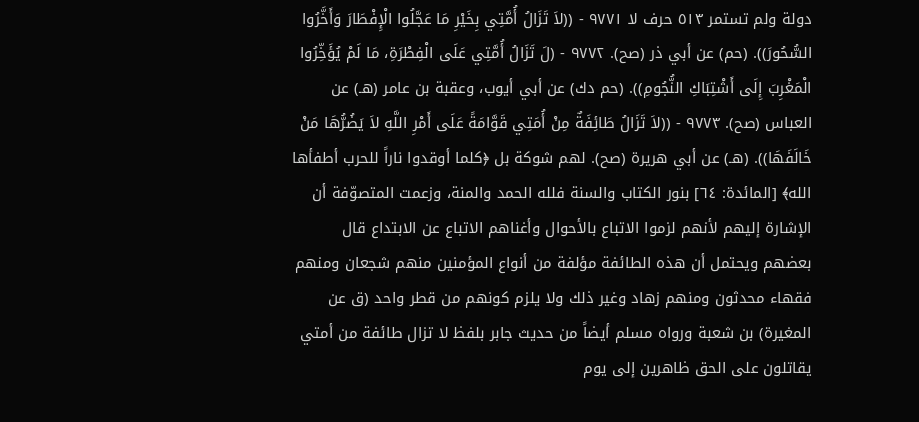دولة ولم تستمر ٥١٣ حرف لا ٩٧٧١ - ((لاَ تَزَالُ أُمَّتِي بِخَيْرِ مَا عَجَّلُوا الْإِفْطَارَ وَأَخَّرُوا السُّحُورَ)). (حم) عن أبي ذر (صح). ٩٧٧٢ - (لَ تَزَالُ أُمَّتِي عَلَى الْفِطْرَةِ، مَا لَمْ يُؤَخِّرُوا الْمَغْرِبَ إِلَى أَشْتِبَاكِ النُّجُومِ)). (حم دك) عن أبي أيوب، وعقبة بن عامر (هـ) عن العباس (صح). ٩٧٧٣ - ((لاَ تَزَالُ طَائِفَةٌ مِنْ أُمَتِي قَوَّامَةً عَلَى أَمْرِ اللَّهِ لاَ يَضُرُّهَا مَنْ خَالَفَهَا)). (هـ) عن أبي هريرة (صح). لهم شوكة بل ﴿كلما أوقدوا ناراً للحرب أطفأها الله﴾ [المائدة: ٦٤] بنور الكتاب والسنة فلله الحمد والمنة، وزعمت المتصوّفة أن الإشارة إليهم لأنهم لزموا الاتباع بالأحوال وأغناهم الاتباع عن الابتداع قال بعضهم ويحتمل أن هذه الطائفة مؤلفة من أنواع المؤمنين منهم شجعان ومنهم فقهاء محدثون ومنهم زهاد وغير ذلك ولا يلزم كونهم من قطر واحد (ق عن المغيرة) بن شعبة ورواه مسلم أيضاً من حديث جابر بلفظ لا تزال طائفة من أمتي يقاتلون على الحق ظاهرين إلى يوم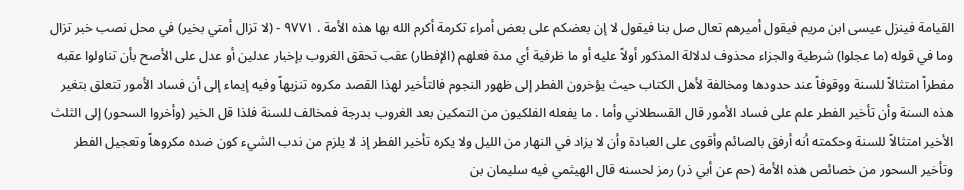القيامة فينزل عيسى ابن مريم فيقول أميرهم تعال صل بنا فيقول لا إن بعضكم على بعض أمراء تكرمة أكرم الله بها هذه الأمة . ٩٧٧١ - (لا تزال أمتي بخير) في محل نصب خبر تزال وما في قوله (ما عجلوا) شرطية والجزاء محذوف لدلالة المذكور أولاً عليه أو ما ظرفية أي مدة فعلهم (الإفطار) عقب تحقق الغروب بإخبار عدلين أو عدل على الأصح بأن تناولوا عقبه مفطراً امتثالاً للسنة ووقوفاً عند حدودها ومخالفة لأهل الكتاب حيث يؤخرون الفطر إلى ظهور النجوم فالتأخير لهذا القصد مكروه تنزيهاً وفيه إيماء إلى أن فساد الأمور تتعلق بتغير هذه السنة وأن تأخير الفطر علم على فساد الأمور قال القسطلاني وأما . ما يفعله الفلكيون من التمكين بعد الغروب بدرجة فمخالف للسنة فلذا قل الخير (وأخروا السحور) إلى الثلث الأخير امتثالاً للسنة وحكمته أنه أرفق بالصائم وأقوى على العبادة وأن لا يزاد في النهار من الليل ولا يكره تأخير الفطر إذ لا يلزم من ندب الشيء كون ضده مكروهاً وتعجيل الفطر وتأخير السحور من خصائص هذه الأمة (حم عن أبي ذر) رمز لحسنه قال الهيثمي فيه سليمان بن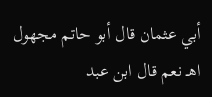أبي عثمان قال أبو حاتم مجهول اهـ نعم قال ابن عبد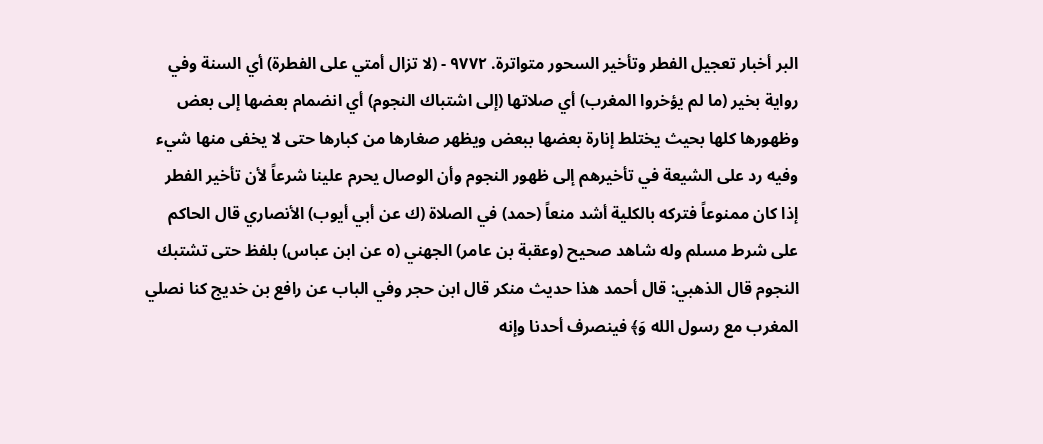البر أخبار تعجيل الفطر وتأخير السحور متواترة. ٩٧٧٢ - (لا تزال أمتي على الفطرة) أي السنة وفي رواية بخير (ما لم يؤخروا المغرب) أي صلاتها (إلى اشتباك النجوم) أي انضمام بعضها إلى بعض وظهورها كلها بحيث يختلط إنارة بعضها ببعض ويظهر صغارها من كبارها حتى لا يخفى منها شيء وفيه رد على الشيعة في تأخيرهم إلى ظهور النجوم وأن الوصال يحرم علينا شرعاً لأن تأخير الفطر إذا كان ممنوعاً فتركه بالكلية أشد منعاً (حمد) في الصلاة (ك عن أبي أيوب) الأنصاري قال الحاكم على شرط مسلم وله شاهد صحيح (وعقبة بن عامر) الجهني (٥ عن ابن عباس) بلفظ حتى تشتبك النجوم قال الذهبي: قال أحمد هذا حديث منكر قال ابن حجر وفي الباب عن رافع بن خديج كنا نصلي المغرب مع رسول الله وَ﴾ فينصرف أحدنا وإنه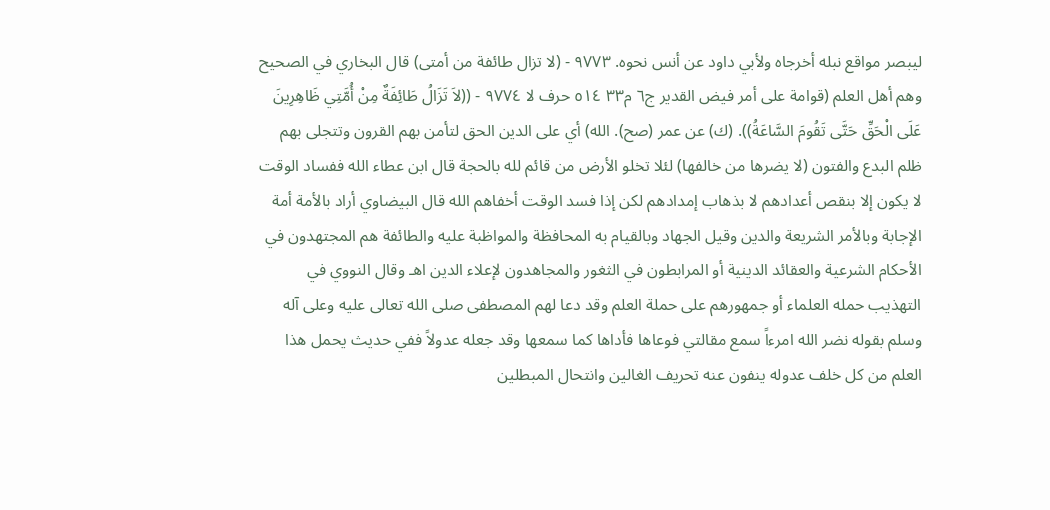ليبصر مواقع نبله أخرجاه ولأبي داود عن أنس نحوه. ٩٧٧٣ - (لا تزال طائفة من أمتى) قال البخاري في الصحيح وهم أهل العلم (قوامة على أمر فيض القدير ج٦ م٣٣ ٥١٤ حرف لا ٩٧٧٤ - ((لاَ تَزَالُ طَائِفَةٌ مِنْ أُمَّتِي ظَاهِرِينَ عَلَى الْحَقِّ حَتَّى تَقُومَ السَّاعَةُ)). (ك) عن عمر (صح). الله) أي على الدين الحق لتأمن بهم القرون وتتجلى بهم ظلم البدع والفتون (لا يضرها من خالفها) لئلا تخلو الأرض من قائم لله بالحجة قال ابن عطاء الله ففساد الوقت لا يكون إلا بنقص أعدادهم لا بذهاب إمدادهم لكن إذا فسد الوقت أخفاهم الله قال البيضاوي أراد بالأمة أمة الإجابة وبالأمر الشريعة والدين وقيل الجهاد وبالقيام به المحافظة والمواظبة عليه والطائفة هم المجتهدون في الأحكام الشرعية والعقائد الدينية أو المرابطون في الثغور والمجاهدون لإعلاء الدين اهـ وقال النووي في التهذيب حمله العلماء أو جمهورهم على حملة العلم وقد دعا لهم المصطفى صلى الله تعالى عليه وعلى آله وسلم بقوله نضر الله امرءاً سمع مقالتي فوعاها فأداها كما سمعها وقد جعله عدولاً ففي حديث يحمل هذا العلم من كل خلف عدوله ينفون عنه تحريف الغالين وانتحال المبطلين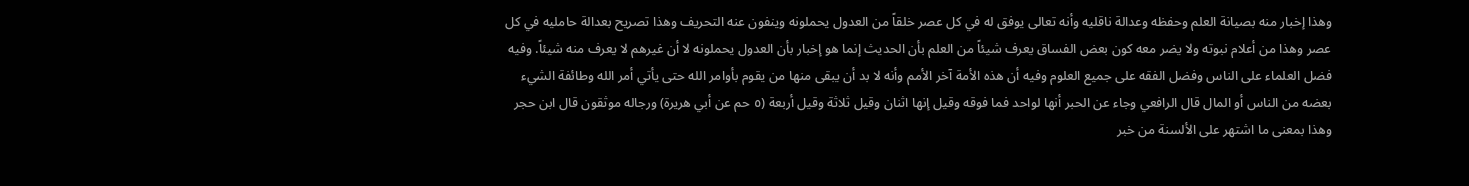وهذا إخبار منه بصيانة العلم وحفظه وعدالة ناقليه وأنه تعالى يوفق له في كل عصر خلقاً من العدول يحملونه وينفون عنه التحريف وهذا تصريح بعدالة حامليه في كل عصر وهذا من أعلام نبوته ولا يضر معه كون بعض الفساق يعرف شيئاً من العلم بأن الحديث إنما هو إخبار بأن العدول يحملونه لا أن غيرهم لا يعرف منه شيئاً. وفيه فضل العلماء على الناس وفضل الفقه على جميع العلوم وفيه أن هذه الأمة آخر الأمم وأنه لا بد أن يبقى منها من يقوم بأوامر الله حتى يأتي أمر الله وطائفة الشيء بعضه من الناس أو المال قال الرافعي وجاء عن الحبر أنها لواحد فما فوقه وقيل إنها اثنان وقيل ثلاثة وقيل أربعة (٥ حم عن أبي هريرة) ورجاله موثقون قال ابن حجر وهذا بمعنى ما اشتهر على الألسنة من خبر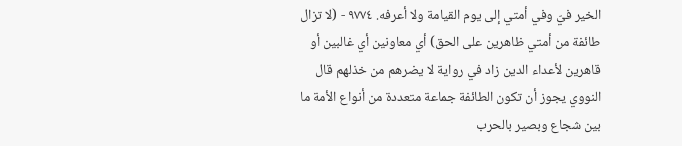الخير فيّ وفي أمتي إلى يوم القيامة ولا أعرفه. ٩٧٧٤ - (لا تزال طائفة من أمتي ظاهرين على الحق) أي معاونين أي غالبين أو قاهرين لأعداء الدين زاد في رواية لا يضرهم من خذلهم قال النووي يجوز أن تكون الطائفة جماعة متعددة من أنواع الأمة ما بين شجاع وبصير بالحرب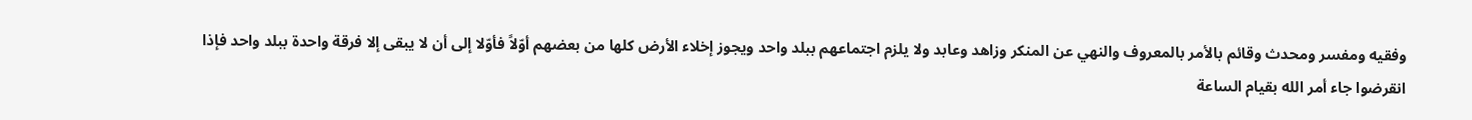وفقيه ومفسر ومحدث وقائم بالأمر بالمعروف والنهي عن المنكر وزاهد وعابد ولا يلزم اجتماعهم ببلد واحد ويجوز إخلاء الأرض كلها من بعضهم أوّلاً فأوّلا إلى أن لا يبقى إلا فرقة واحدة ببلد واحد فإذا انقرضوا جاء أمر الله بقيام الساعة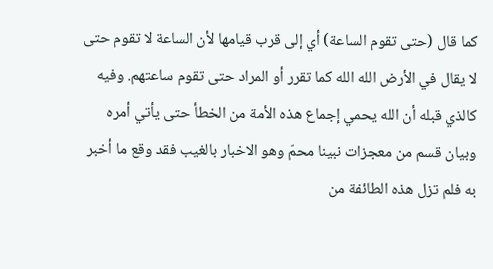كما قال (حتى تقوم الساعة) أي إلى قرب قيامها لأن الساعة لا تقوم حتى لا يقال في الأرض الله الله كما تقرر أو المراد حتى تقوم ساعتهم. وفيه كالذي قبله أن الله يحمي إجماع هذه الأمة من الخطأ حتى يأتي أمره وبيان قسم من معجزات نبينا محمّ وهو الاخبار بالغيب فقد وقع ما أخبر به فلم تزل هذه الطائفة من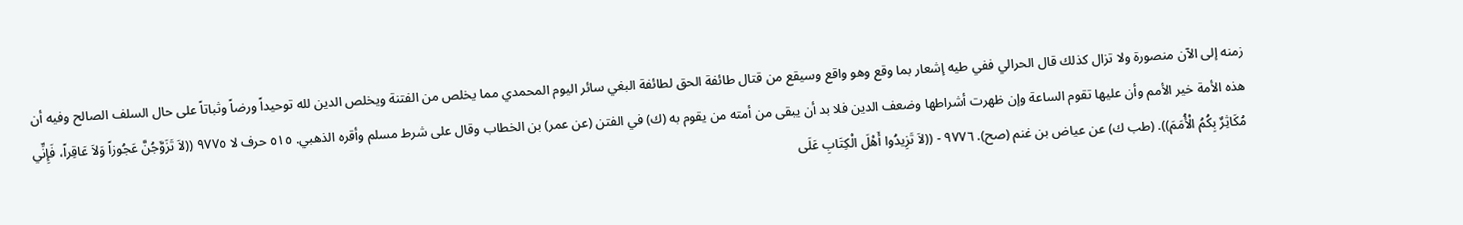زمنه إلى الآن منصورة ولا تزال كذلك قال الحرالي ففي طيه إشعار بما وقع وهو واقع وسيقع من قتال طائفة الحق لطائفة البغي سائر اليوم المحمدي مما يخلص من الفتنة ويخلص الدين لله توحيداً ورضاً وثباتاً على حال السلف الصالح وفيه أن هذه الأمة خير الأمم وأن عليها تقوم الساعة وإن ظهرت أشراطها وضعف الدين فلا بد أن يبقى من أمته من يقوم به (ك) في الفتن (عن عمر) بن الخطاب وقال على شرط مسلم وأقره الذهبي. ٥١٥ حرف لا ٩٧٧٥ ((لاَ تَزَوَّجُنَّ عَجُوزاً وَلاَ عَاقِراً، فَإِنِّي مُكَاثِرٌ بِكُمُ الْأُمَمَ)). (طب ك) عن عیاض بن غنم (صح). ٩٧٧٦ - ((لاَ تَزِيدُوا أَهْلَ الْكِتَابِ عَلَى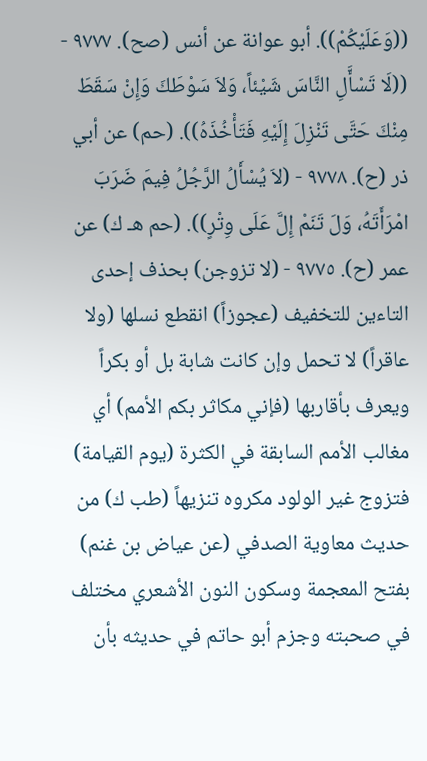((وَعَلَيْكُمْ)). أبو عوانة عن أنس (صح). ٩٧٧٧ - ((لَا تَسْأَّلِ النَّاسَ شَيْئاً، وَلاَ سَوْطَكَ وَإِنْ سَقَطَ مِنْكَ حَتَّى تَنْزِلَ إِلَيْهِ فَتَأْخُذَهُ)). (حم) عن أبي ذر (ح). ٩٧٧٨ - (لاَ يُسْأَلُ الرَّجُلُ فِيمَ ضَرَبَ امْرَأَتَهُ، وَلَ تَنَمْ إِلَّ عَلَى وِتْرٍ)). (حم هـ ك) عن عمر (ح). ٩٧٧٥ - (لا تزوجن) بحذف إحدى التاءين للتخفيف (عجوزاً) انقطع نسلها (ولا عاقراً) لا تحمل وإن كانت شابة بل أو بكراً ويعرف بأقاربها (فإني مكاثر بكم الأمم) أي مغالب الأمم السابقة في الكثرة (يوم القيامة) فتزوج غير الولود مكروه تنزيهاً (طب ك) من حديث معاوية الصدفي (عن عياض بن غنم) بفتح المعجمة وسكون النون الأشعري مختلف في صحبته وجزم أبو حاتم في حديثه بأن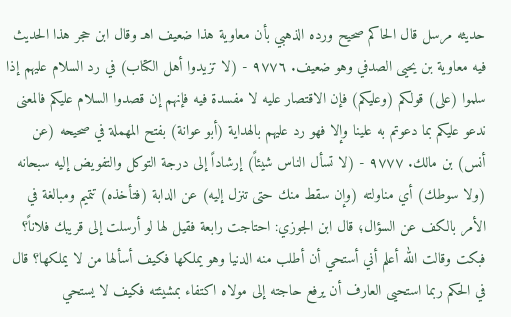حديثه مرسل قال الحاكم صحيح ورده الذهبي بأن معاوية هذا ضعيف اهـ وقال ابن حجر هذا الحديث فيه معاوية بن يحيى الصدفي وهو ضعيف. ٩٧٧٦ - (لا تزيدوا أهل الكتاب) في رد السلام عليهم إذا سلموا (على) قولكم (وعليكم) فإن الاقتصار عليه لا مفسدة فيه فإنهم إن قصدوا السلام عليكم فالمعنى ندعو عليكم بما دعوتم به علينا وإلا فهو رد عليهم بالهداية (أبو عوانة) بفتح المهملة في صحيحه (عن أنس) بن مالك. ٩٧٧٧ - (لا تسأل الناس شيئاً) إرشاداً إلى درجة التوكل والتفويض إليه سبحانه (ولا سوطك) أي مناولته (وإن سقط منك حتى تنزل إليه) عن الدابة (فتأخذه) تتميم ومبالغة في الأمر بالكف عن السؤال؛ قال ابن الجوزي: احتاجت رابعة فقيل لها لو أرسلت إلى قريبك فلاناً؟ فبكت وقالت الله أعلم أني أستحي أن أطلب منه الدنيا وهو يملكها فكيف أسألها من لا يملكها؟ قال في الحكم ربما استحيى العارف أن يرفع حاجته إلى مولاه اكتفاء بمشيئته فكيف لا يستحي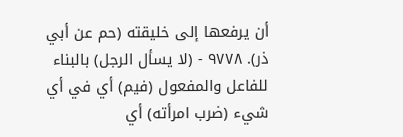أن يرفعها إلى خليقته (حم عن أبي ذر). ٩٧٧٨ - (لا يسأل الرجل) بالبناء للفاعل والمفعول (فيم) أي في أي شيء (ضرب امرأته) أي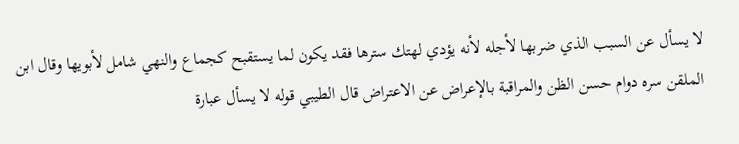لا يسأل عن السبب الذي ضربها لأجله لأنه يؤدي لهتك سترها فقد يكون لما يستقبح كجماع والنهي شامل لأبويها وقال ابن الملقن سره دوام حسن الظن والمراقبة بالإعراض عن الاعتراض قال الطيبي قوله لا يسأل عبارة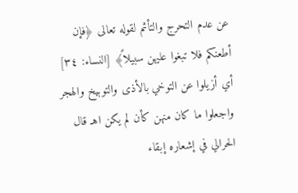عن عدم التحرج والتأثم لقوله تعالى ﴿فإن أطعنكم فلا تبغوا عليهن سبيلاً﴾ [النساء: ٣٤] أي أزيلوا عن التوخي بالأذى والتوبيخ والهجر واجعلوا ما كان منهن كأن لم يكن اهـ قال الحرالي في إشعاره إبقاء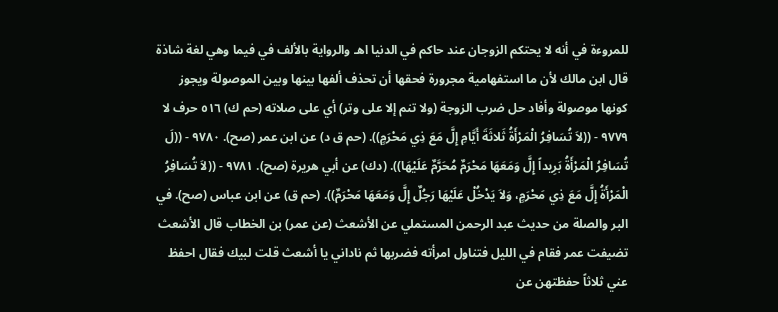للمروءة في أنه لا يحتكم الزوجان عند حاكم في الدنيا اهـ والرواية بالألف في فيما وهي لغة شاذة قال ابن مالك لأن ما استفهامية مجرورة فحقها أن تحذف ألفها بينها وبين الموصولة ويجوز كونها موصولة وأفاد حل ضرب الزوجة (ولا تنم إلا على وتر) أي على صلاته (حم ك) ٥١٦ حرف لا ٩٧٧٩ - ((لاَ تُسَافِرُ الْمَرْأَةُ ثَلاثَةَ أَيَّامِ إِلَّ مَعَ ذِي مَحْرَمٍ)). (حم ق د) عن ابن عمر (صح). ٩٧٨٠ - ((لَ تُسَافِرُ الْمَرْأَةُ بَرِيداً إِلَّ وَمَعَهَا مَحْرَمٌ مُحَرَّمٌ عَلَيْهَا)). (دك) عن أبي هريرة (صح). ٩٧٨١ - ((لاَ تُسَافِرُ الْمَرْأَةُ إِلَّ مَعَ ذِي مَحْرَمٍ، وَلاَ يَدْخُلْ عَلَيْهَا رَجُلٌ إِلَّ وَمَعَهَا مَحْرَمٌ)). (حم ق) عن ابن عباس (صح). في البر والصلة من حديث عبد الرحمن المستملي عن الأشعث (عن عمر) بن الخطاب قال الأشعث تضيفت عمر فقام في الليل فتناول امرأته فضربها ثم ناداني يا أشعث قلت لبيك فقال احفظ عني ثلاثاً حفظتهن عن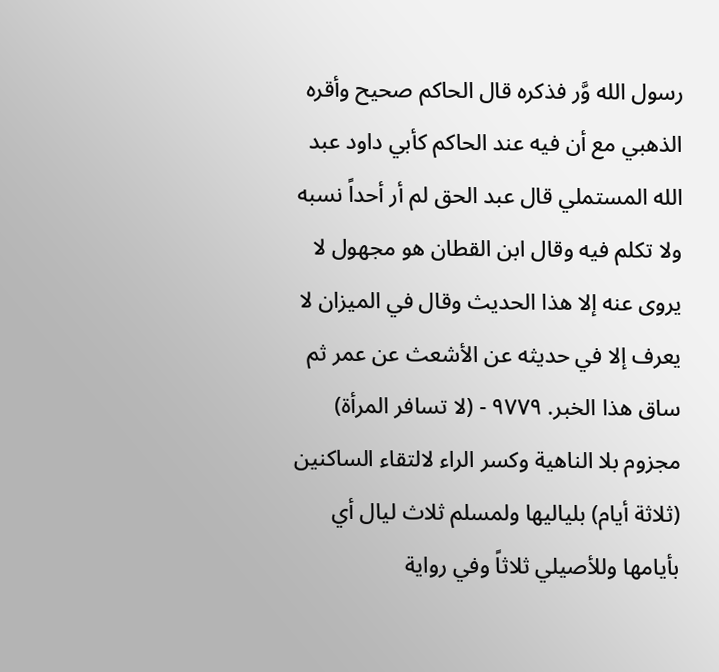رسول الله وَّر فذكره قال الحاكم صحيح وأقره الذهبي مع أن فيه عند الحاكم كأبي داود عبد الله المستملي قال عبد الحق لم أر أحداً نسبه ولا تكلم فيه وقال ابن القطان هو مجهول لا يروى عنه إلا هذا الحديث وقال في الميزان لا يعرف إلا في حديثه عن الأشعث عن عمر ثم ساق هذا الخبر. ٩٧٧٩ - (لا تسافر المرأة) مجزوم بلا الناهية وكسر الراء لالتقاء الساكنين (ثلاثة أيام) بلياليها ولمسلم ثلاث ليال أي بأيامها وللأصيلي ثلاثاً وفي رواية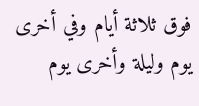فوق ثلاثة أيام وفي أخرى يوم وليلة وأخرى يوم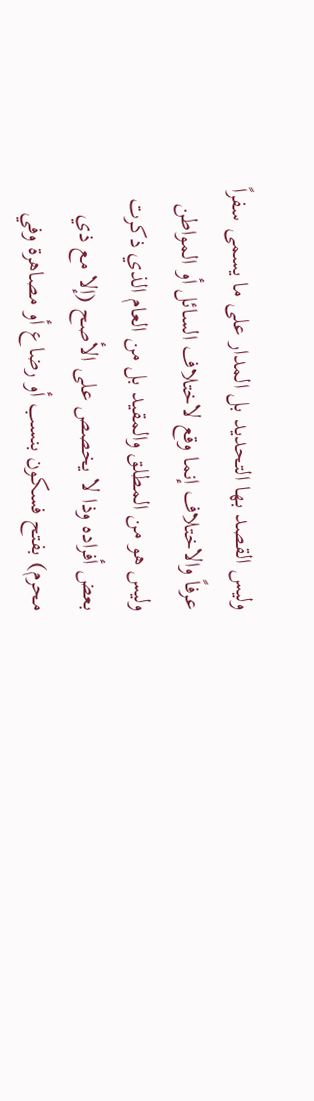وليس القصد بها التحديد بل المدار على ما يسمى سفراً عرفاً والاختلاف إنما وقع لاختلاف السائل أو المواطن وليس هو من المطلق والمقيد بل من العام الذي ذكرت بعض أفراده وذا لا يخصص على الأصح (إلا مع ذي محرم) بفتح فسكون بنسب أو رضاع أو مصاهرة وفي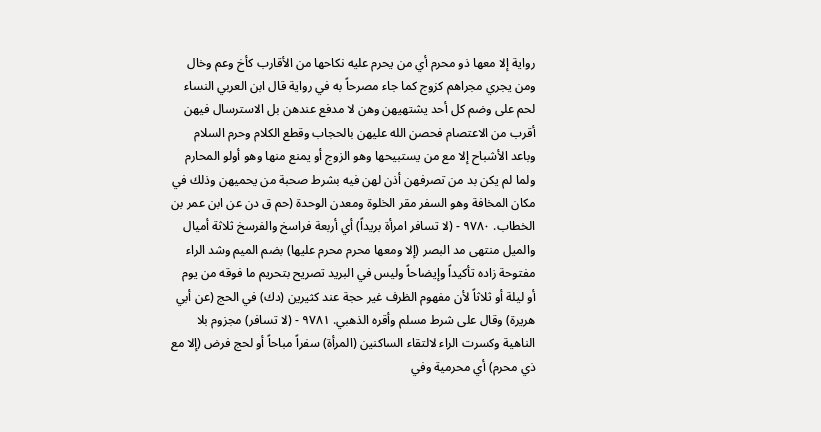رواية إلا معها ذو محرم أي من يحرم عليه نكاحها من الأقارب كأخ وعم وخال ومن يجري مجراهم كزوج كما جاء مصرحاً به في رواية قال ابن العربي النساء لحم على وضم كل أحد يشتهيهن وهن لا مدفع عندهن بل الاسترسال فيهن أقرب من الاعتصام فحصن الله عليهن بالحجاب وقطع الكلام وحرم السلام وباعد الأشباح إلا مع من يستبيحها وهو الزوج أو يمنع منها وهو أولو المحارم ولما لم يكن بد من تصرفهن أذن لهن فيه بشرط صحبة من يحميهن وذلك في مكان المخافة وهو السفر مقر الخلوة ومعدن الوحدة (حم ق دن عن ابن عمر بن الخطاب. ٩٧٨٠ - (لا تسافر امرأة بريداً) أي أربعة فراسخ والفرسخ ثلاثة أميال والميل منتهى مد البصر (إلا ومعها محرم محرم عليها) بضم الميم وشد الراء مفتوحة زاده تأكيداً وإيضاحاً وليس في البريد تصريح بتحريم ما فوقه من يوم أو ليلة أو ثلاثاً لأن مفهوم الظرف غير حجة عند كثيرين (دك) في الحج (عن أبي هريرة) وقال على شرط مسلم وأقره الذهبي. ٩٧٨١ - (لا تسافر) مجزوم بلا الناهية وكسرت الراء لالتقاء الساكنين (المرأة) سفراً مباحاً أو لحج فرض (إلا مع ذي محرم) أي محرمية وفي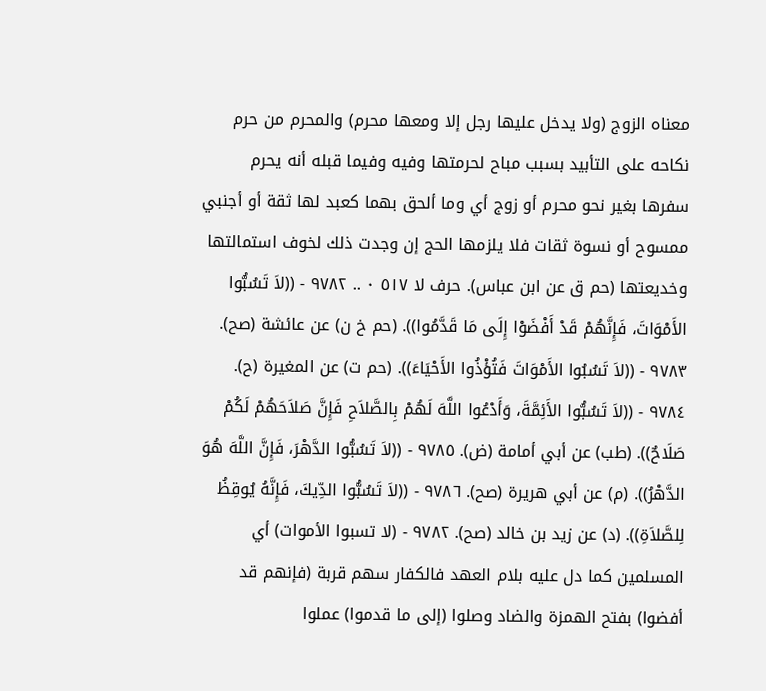معناه الزوج (ولا يدخل عليها رجل إلا ومعها محرم) والمحرم من حرم نكاحه على التأبيد بسبب مباح لحرمتها وفيه وفيما قبله أنه يحرم سفرها بغير نحو محرم أو زوج أي وما ألحق بهما كعبد لها ثقة أو أجنبي ممسوح أو نسوة ثقات فلا يلزمها الحج إن وجدت ذلك لخوف استمالتها وخديعتها (حم ق عن ابن عباس). حرف لا ٥١٧ ٠ .. ٩٧٨٢ - ((لاَ تَسُبُّوا الأَمْوَاتَ، فَإِنَّهُمْ قَدْ أَفْضَوْا إِلَى مَا قَدَّمُوا)). (حم خ ن) عن عائشة (صح). ٩٧٨٣ - ((لاَ تَسُبُوا الأَمْوَاتَ فَتُؤْذُوا الأَحْيَاءَ)). (حم ت) عن المغيرة (ح). ٩٧٨٤ - ((لاَ تَسُبُّوا الأَئِمَّةَ، وَأَدْعُوا اللَّهَ لَهُمْ بِالصَّلاَحِ فَإِنَّ صَلاَحَهُمْ لَكُمْ صَلَاحٌ)). (طب) عن أبي أمامة (ض). ٩٧٨٥ - ((لاَ تَسُبُّوا الدَّهْرَ، فَإِنَّ اللَّهَ هُوَ الدَّهْرُ)). (م) عن أبي هريرة (صح). ٩٧٨٦ - ((لاَ تَسُبُّوا الدِّيكَ، فَإِنَّهُ يُوقِظُ لِلصَّلاَةِ)). (د) عن زيد بن خالد (صح). ٩٧٨٢ - (لا تسبوا الأموات) أي المسلمين كما دل عليه بلام العهد فالكفار سهم قربة (فإنهم قد أفضوا) بفتح الهمزة والضاد وصلوا (إلى ما قدموا) عملوا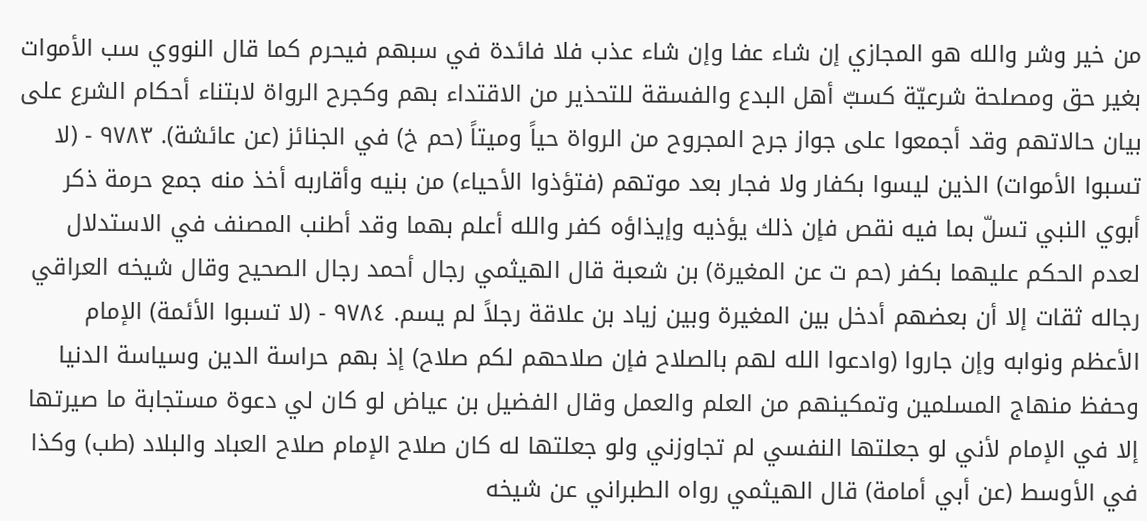من خير وشر والله هو المجازي إن شاء عفا وإن شاء عذب فلا فائدة في سبهم فيحرم كما قال النووي سب الأموات بغير حق ومصلحة شرعيّة كسبّ أهل البدع والفسقة للتحذير من الاقتداء بهم وكجرح الرواة لابتناء أحكام الشرع على بيان حالاتهم وقد أجمعوا على جواز جرح المجروح من الرواة حياً وميتاً (حم خ) في الجنائز (عن عائشة). ٩٧٨٣ - (لا تسبوا الأموات) الذين ليسوا بكفار ولا فجار بعد موتهم (فتؤذوا الأحياء) من بنيه وأقاربه أخذ منه جمع حرمة ذكر أبوي النبي تسلّ بما فيه نقص فإن ذلك يؤذيه وإيذاؤه كفر والله أعلم بهما وقد أطنب المصنف في الاستدلال لعدم الحكم عليهما بكفر (حم ت عن المغيرة) بن شعبة قال الهيثمي رجال أحمد رجال الصحيح وقال شيخه العراقي رجاله ثقات إلا أن بعضهم أدخل بين المغيرة وبين زياد بن علاقة رجلاً لم يسم. ٩٧٨٤ - (لا تسبوا الأئمة) الإمام الأعظم ونوابه وإن جاروا (وادعوا الله لهم بالصلاح فإن صلاحهم لكم صلاح) إذ بهم حراسة الدين وسياسة الدنيا وحفظ منهاج المسلمين وتمكينهم من العلم والعمل وقال الفضيل بن عياض لو كان لي دعوة مستجابة ما صيرتها إلا في الإمام لأني لو جعلتها النفسي لم تجاوزني ولو جعلتها له كان صلاح الإمام صلاح العباد والبلاد (طب) وكذا في الأوسط (عن أبي أمامة) قال الهيثمي رواه الطبراني عن شيخه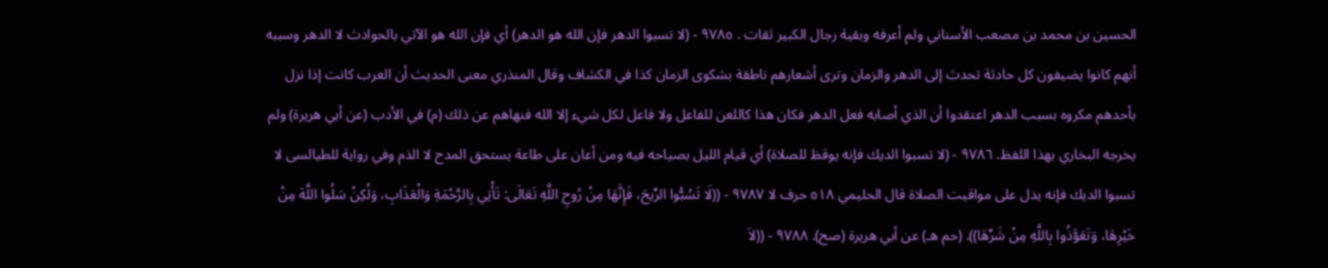الحسين بن محمد بن مصعب الأسناني ولم أعرفه وبقية رجال الكبير ثقات . ٩٧٨٥ - (لا تسبوا الدهر فإن الله هو الدهر) أي فإن الله هو الآتي بالحوادث لا الدهر وسببه أنهم كانوا يضيفون كل حادثة تحدث إلى الدهر والزمان وترى أشعارهم ناطقة بشكوى الزمان كذا في الكشاف وقال المنذري معنى الحديث أن العرب كانت إذا نزل بأحدهم مكروه بسبب الدهر اعتقدوا أن الذي أصابه فعل الدهر فكان هذا كاللعن للفاعل ولا فاعل لكل شيء إلا الله فنهاهم عن ذلك (م) في الأدب (عن أبي هريرة) ولم يخرجه البخاري بهذا اللفظ. ٩٧٨٦ - (لا تسبوا الديك فإنه يوقظ للصلاة) أي قيام الليل بصياحه فيه ومن أعان على طاعة يستحق المدح لا الذم وفي رواية للطيالسى لا تسبوا الديك فإنه يدل على مواقيت الصلاة قال الحليمي ٥١٨ حرف لا ٩٧٨٧ - ((لَا تَسُبُّوا الرِّيحَ، فَإِنَّهَا مِنْ رُوحِ اللَّهِ تَعَالَى: تَأْتِي بِالرَّحْمَةِ وَالْعَذَابِ، وَلُكِنْ سَلُوا اللَّهَ مِنْ خَيْرِهَا، وَتَعَوَّذُوا بِاللَّهِ مِنْ شَرِّهَا)). (حم هـ) عن أبي هريرة (صح). ٩٧٨٨ - ((لاَ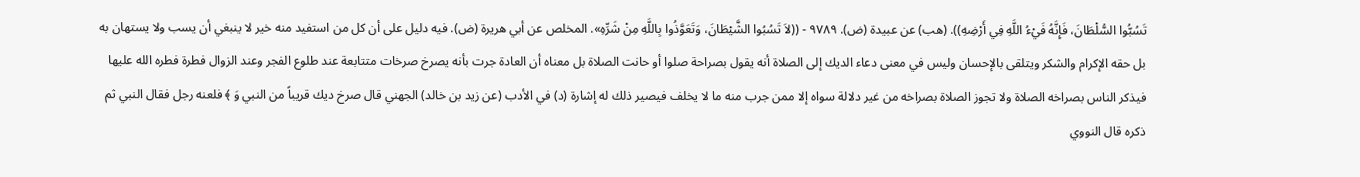تَسُبُّوا السُّلْطَانَ، فَإِنَّهُ فَيْءُ اللَّهِ فِي أَرْضِهِ)). (هب) عن عبيدة (ض). ٩٧٨٩ - ((لاَ تَسُبُوا الشَّيْطَانَ، وَتَعَوَّذُوا بِاللَّهِ مِنْ شَرِّهِ». المخلص عن أبي هريرة (ض). فيه دليل على أن كل من استفيد منه خير لا ينبغي أن يسب ولا يستهان به بل حقه الإكرام والشكر ويتلقى بالإحسان وليس في معنى دعاء الديك إلى الصلاة أنه يقول بصراحة صلوا أو حانت الصلاة بل معناه أن العادة جرت بأنه يصرخ صرخات متتابعة عند طلوع الفجر وعند الزوال فطرة فطره الله عليها فيذكر الناس بصراخه الصلاة ولا تجوز الصلاة بصراخه من غير دلالة سواه إلا ممن جرب منه ما لا يخلف فيصير ذلك له إشارة (د) في الأدب (عن زيد بن خالد) الجهني قال صرخ ديك قريباً من النبي وَ ﴾ فلعنه رجل فقال النبي ثم ذكره قال النووي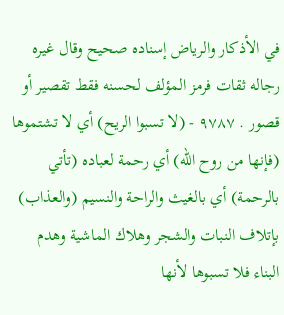في الأذكار والرياض إسناده صحيح وقال غيره رجاله ثقات فرمز المؤلف لحسنه فقط تقصير أو قصور . ٩٧٨٧ - (لا تسبوا الريح) أي لا تشتموها (فإنها من روح الله) أي رحمة لعباده (تأتي بالرحمة) أي بالغيث والراحة والنسيم (والعذاب) بإتلاف النبات والشجر وهلاك الماشية وهدم البناء فلا تسبوها لأنها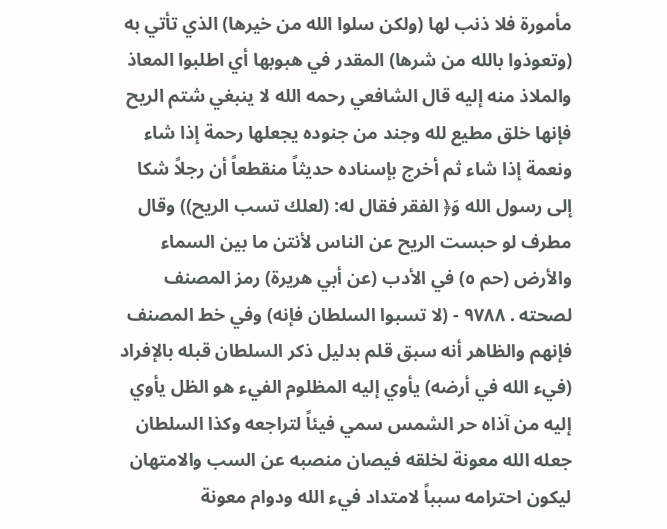مأمورة فلا ذنب لها (ولكن سلوا الله من خيرها) الذي تأتي به (وتعوذوا بالله من شرها) المقدر في هبوبها أي اطلبوا المعاذ والملاذ منه إليه قال الشافعي رحمه الله لا ينبغي شتم الريح فإنها خلق مطيع لله وجند من جنوده يجعلها رحمة إذا شاء ونعمة إذا شاء ثم أخرج بإسناده حديثاً منقطعاً أن رجلاً شكا إلى رسول الله وَ﴿ الفقر فقال له: (لعلك تسب الريح)) وقال مطرف لو حبست الريح عن الناس لأنتن ما بين السماء والأرض (حم ٥) في الأدب (عن أبي هريرة) رمز المصنف لصحته . ٩٧٨٨ - (لا تسبوا السلطان فإنه) وفي خط المصنف فإنهم والظاهر أنه سبق قلم بدليل ذكر السلطان قبله بالإفراد (فيء الله في أرضه) يأوي إليه المظلوم الفيء هو الظل يأوي إليه من آذاه حر الشمس سمي فيئاً لتراجعه وكذا السلطان جعله الله معونة لخلقه فيصان منصبه عن السب والامتهان ليكون احترامه سبباً لامتداد فيء الله ودوام معونة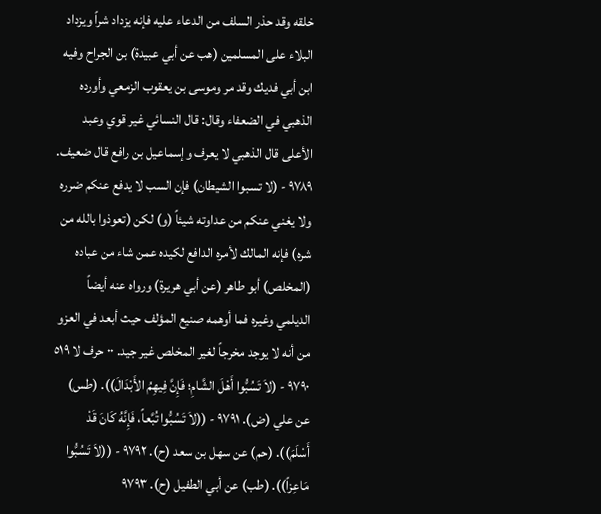خلقه وقد حذر السلف من الدعاء عليه فإنه يزداد شراً ويزداد البلاء على المسلمين (هب عن أبي عبيدة) بن الجراح وفيه ابن أبي فديك وقد مر وموسى بن يعقوب الزمعي وأورده الذهبي في الضعفاء وقال: قال النسائي غير قوي وعبد الأعلى قال الذهبي لا يعرف وإسماعيل بن رافع قال ضعيف. ٩٧٨٩ - (لا تسبوا الشيطان) فإن السب لا يدفع عنكم ضرره ولا يغني عنكم من عداوته شيئاً (و) لكن (تعوذوا بالله من شره) فإنه المالك لأمره الدافع لكيده عمن شاء من عباده (المخلص) أبو طاهر (عن أبي هريرة) ورواه عنه أيضاً الديلمي وغيره فما أوهمه صنيع المؤلف حيث أبعد في العزو من أنه لا يوجد مخرجاً لغير المخلص غير جيد. ٠٠ حرف لا ٥١٩ ٩٧٩٠ - (لاَ تَسُبُّوا أَهْلَ الشَّامِ؛ فَإِنَّ فِيهِمُ الأَبْدَالَ)). (طس) عن علي (ض). ٩٧٩١ - ((لاَ تَسُبُّوا تُبَّعاً، فَإِنَّهُ كَانَ قَدْ أَسْلَمَ)). (حم) عن سهل بن سعد (ح). ٩٧٩٢ - ((لاَ تَسُبُّوا مَاعِزاً)). (طب) عن أبي الطفيل (ح). ٩٧٩٣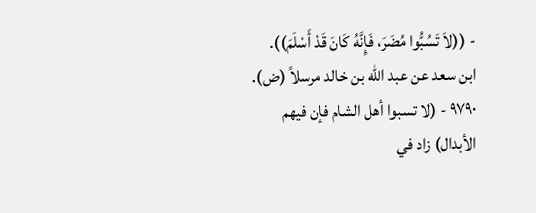- ((لاَ تَسُبُّوا مُضَرَ، فَإِنَّهُ كَانَ قَدْ أَسْلَمَ)). ابن سعد عن عبد الله بن خالد مرسلاً (ض). ٩٧٩٠ - (لا تسبوا أهل الشام فإن فيهم الأبدال) زاد في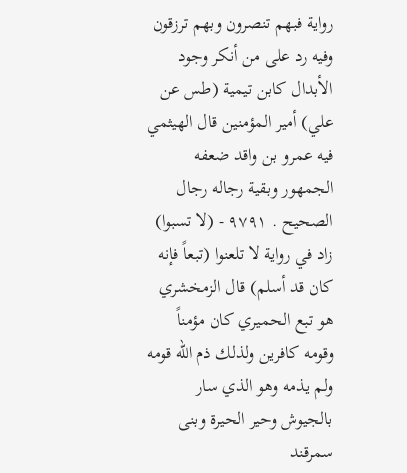رواية فبهم تنصرون وبهم ترزقون وفيه رد على من أنكر وجود الأبدال كابن تيمية (طس عن علي) أمير المؤمنين قال الهيثمي فيه عمرو بن واقد ضعفه الجمهور وبقية رجاله رجال الصحيح . ٩٧٩١ - (لا تسبوا) زاد في رواية لا تلعنوا (تبعاً فإنه كان قد أسلم) قال الزمخشري هو تبع الحميري كان مؤمناً وقومه كافرين ولذلك ذم الله قومه ولم يذمه وهو الذي سار بالجيوش وحير الحيرة وبنى سمرقند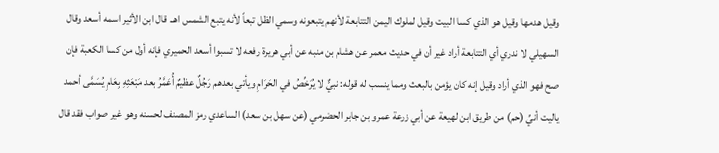وقيل هدمها وقيل هو الذي كسا البيت وقيل لملوك اليمن التتابعة لأنهم يتبعونه وسمي الظل تبعاً لأنه يتبع الشمس اهـ. قال ابن الأثير اسمه أسعد وقال السهيلي لا ندري أي التتابعة أراد غير أن في حديث معمر عن هشام بن منبه عن أبي هريرة رفعه لا تسبوا أسعد الحميري فإنه أول من کسا الكعبة فإن صح فهو الذي أراد وقيل إنه كان يؤمن بالبعث ومما ينسب له قوله: نبيٌّ لا يُرَخِّصُ في الحَرَامِ ويأتي بعدهم رَجُلٌ عظيمٌ أُعَمَّرُ بعد مَبْعَثِهِ بِعَامِ يُسَمَّى أحمد ياليت أنيِّ (حم) من طريق ابن لهيعة عن أبي زرعة عمرو بن جابر الحضرمي (عن سهل بن سعد) الساعدي رمز المصنف لحسنه وهو غير صواب فقد قال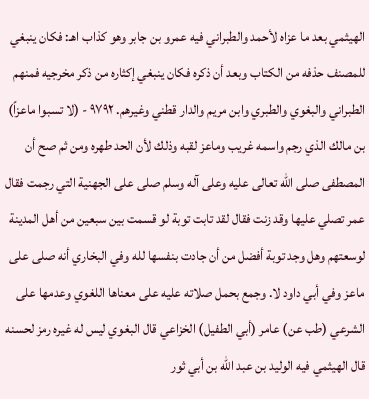الهيثمي بعد ما عزاه لأحمد والطبراني فيه عمرو بن جابر وهو كذاب اهـ: فكان ينبغي للمصنف حذفه من الكتاب وبعد أن ذكره فكان ينبغي إكثاره من ذكر مخرجيه فمنهم الطبراني والبغوي والطبري وابن مريم والدار قطني وغيرهم. ٩٧٩٢ - (لا تسبوا ماعزاً) بن مالك الذي رجم واسمه غريب وماعز لقبه وذلك لأن الحد طهره ومن ثم صح أن المصطفى صلى الله تعالى عليه وعلى آله وسلم صلى على الجهنية التي رجمت فقال عمر تصلي عليها وقد زنت فقال لقد تابت توبة لو قسمت بين سبعين من أهل المدينة لوسعتهم وهل وجد توبة أفضل من أن جادت بنفسها لله وفي البخاري أنه صلى على ماعز وفي أبي داود لا. وجمع بحمل صلاته عليه على معناها اللغوي وعدمها على الشرعي (طب عن) عامر (أبي الطفيل) الخزاعي قال البغوي ليس له غيره رمز لحسنه قال الهيثمي فيه الوليد بن عبد الله بن أبي ثور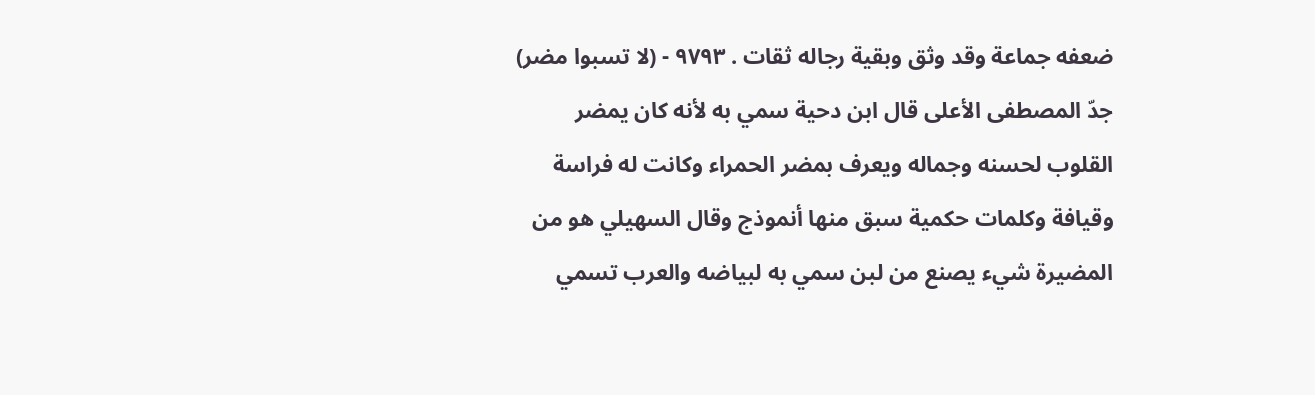ضعفه جماعة وقد وثق وبقية رجاله ثقات . ٩٧٩٣ - (لا تسبوا مضر) جدّ المصطفى الأعلى قال ابن دحية سمي به لأنه كان يمضر القلوب لحسنه وجماله ويعرف بمضر الحمراء وكانت له فراسة وقيافة وكلمات حكمية سبق منها أنموذج وقال السهيلي هو من المضيرة شيء يصنع من لبن سمي به لبياضه والعرب تسمي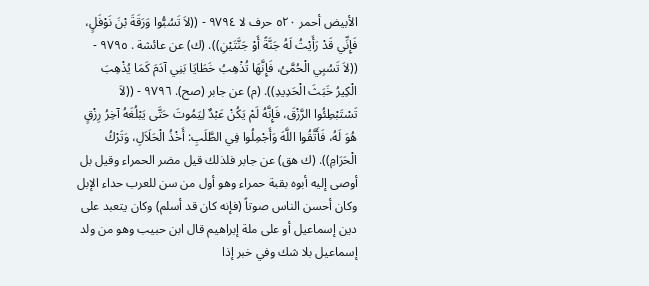الأبيض أحمر ٥٢٠ حرف لا ٩٧٩٤ - ((لاَ تَسُبُّوا وَرَقَةَ بْنَ نَوْفَلٍ، فَإِنِّي قَدْ رَأَيْتُ لَهُ جَنَّةً أَوْ جَنَّتَيْنِ)). (ك) عن عائشة . ٩٧٩٥ - ((لاَ تَسُبِي الْحُمَّىُ، فَإِنَّهَا تُذْهِبُ خَطَايَا بَنِي آدَمَ كَمَا يُذْهِبَ الْكِيرُ خَبَثَ الْحَدِيدِ)). (م) عن جابر (صح). ٩٧٩٦ - ((لاَ تَسْتَبْطِئُوا الرَّزْقَ، فَإِنَّهُ لَمْ يَكُنْ عَبْدٌ لِيَمُوتَ حَتَّى يَبْلُغَهُ آخِرُ رِزْقٍ هُوَ لَهُ، فَأَتَّقُوا اللَّهَ وَأَجْمِلُوا فِي الطَّلَبِ: أَخْذُ الْحَلَاَلِ، وَتَرْكُ الْحَرَامِ)). (ك هق) عن جابر فلذلك قيل مضر الحمراء وقيل بل أوصى إليه أبوه بقبة حمراء وهو أول من سن للعرب حداء الإبل وكان أحسن الناس صوتاً (فإنه كان قد أسلم) وكان يتعبد على دين إسماعيل أو على ملة إبراهيم قال ابن حبيب وهو من ولد إسماعيل بلا شك وفي خبر إذا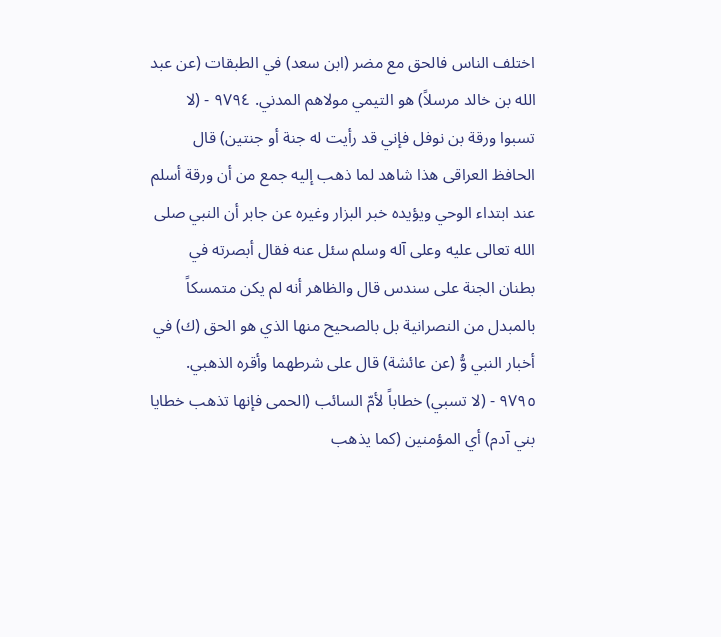اختلف الناس فالحق مع مضر (ابن سعد) في الطبقات (عن عبد الله بن خالد مرسلاً) هو التيمي مولاهم المدني. ٩٧٩٤ - (لا تسبوا ورقة بن نوفل فإني قد رأيت له جنة أو جنتين) قال الحافظ العراقى هذا شاهد لما ذهب إليه جمع من أن ورقة أسلم عند ابتداء الوحي ويؤيده خبر البزار وغيره عن جابر أن النبي صلى الله تعالى عليه وعلى آله وسلم سئل عنه فقال أبصرته في بطنان الجنة على سندس قال والظاهر أنه لم يكن متمسكاً بالمبدل من النصرانية بل بالصحيح منها الذي هو الحق (ك) في أخبار النبي وُّ (عن عائشة) قال على شرطهما وأقره الذهبي. ٩٧٩٥ - (لا تسبي) خطاباً لأمّ السائب (الحمى فإنها تذهب خطايا بني آدم) أي المؤمنين (كما يذهب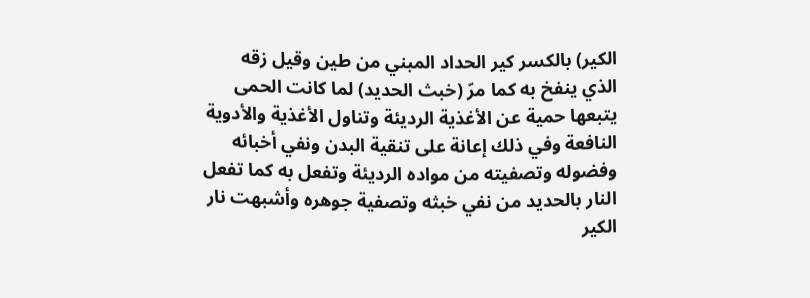الكير) بالكسر كير الحداد المبني من طين وقيل زقه الذي ينفخ به كما مرّ (خبث الحديد) لما كانت الحمى يتبعها حمية عن الأغذية الرديئة وتناول الأغذية والأدوية النافعة وفي ذلك إعانة على تنقية البدن ونفي أخبائه وفضوله وتصفيته من مواده الرديئة وتفعل به كما تفعل النار بالحديد من نفي خبثه وتصفية جوهره وأشبهت نار الكير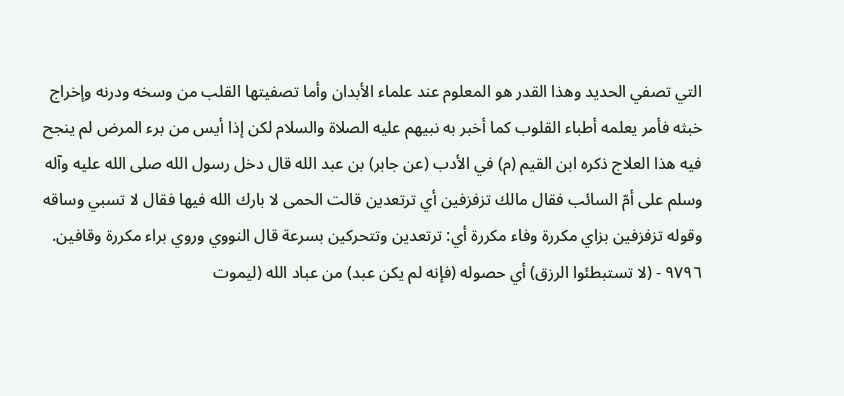التي تصفي الحديد وهذا القدر هو المعلوم عند علماء الأبدان وأما تصفيتها القلب من وسخه ودرنه وإخراج خبثه فأمر يعلمه أطباء القلوب كما أخبر به نبيهم عليه الصلاة والسلام لكن إذا أيس من برء المرض لم ينجح فيه هذا العلاج ذكره ابن القيم (م) في الأدب (عن جابر) بن عبد الله قال دخل رسول الله صلى الله عليه وآله وسلم على أمّ السائب فقال مالك تزفزفين أي ترتعدين قالت الحمى لا بارك الله فيها فقال لا تسبي وساقه وقوله تزفزفين بزاي مكررة وفاء مكررة أي: ترتعدين وتتحركين بسرعة قال النووي وروي براء مكررة وقافين. ٩٧٩٦ - (لا تستبطئوا الرزق) أي حصوله (فإنه لم يكن عبد) من عباد الله (ليموت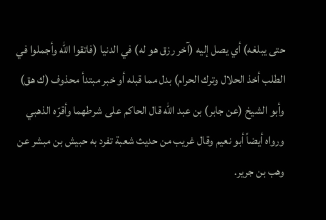حتى يبلغه) أي يصل إليه (آخر رزق هو له) في الدنيا (فاتقوا الله وأجملوا في الطلب أخذ الحلال وترك الحرام) بدل مما قبله أو خبر مبتدأ محذوف (ك هق) وأبو الشيخ (عن جابر) بن عبد الله قال الحاكم على شرطهما وأقرّه الذهبي ورواه أيضاً أبو نعيم وقال غريب من حديث شعبة تفرد به حبيش بن مبشر عن وهب بن جرير.